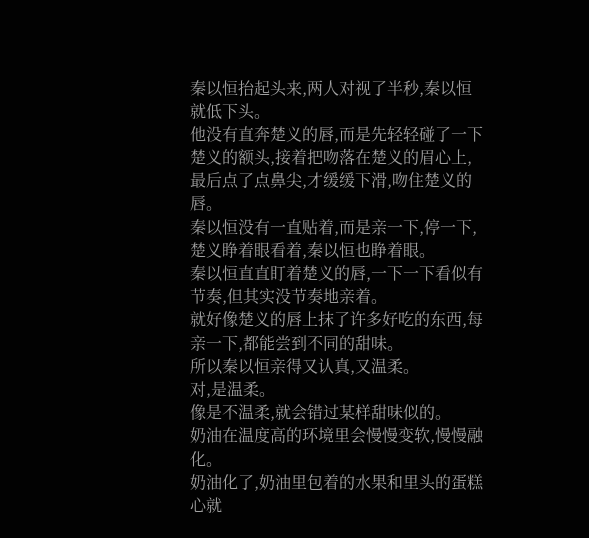秦以恒抬起头来,两人对视了半秒,秦以恒就低下头。
他没有直奔楚义的唇,而是先轻轻碰了一下楚义的额头,接着把吻落在楚义的眉心上,最后点了点鼻尖,才缓缓下滑,吻住楚义的唇。
秦以恒没有一直贴着,而是亲一下,停一下,楚义睁着眼看着,秦以恒也睁着眼。
秦以恒直直盯着楚义的唇,一下一下看似有节奏,但其实没节奏地亲着。
就好像楚义的唇上抹了许多好吃的东西,每亲一下,都能尝到不同的甜味。
所以秦以恒亲得又认真,又温柔。
对,是温柔。
像是不温柔,就会错过某样甜味似的。
奶油在温度高的环境里会慢慢变软,慢慢融化。
奶油化了,奶油里包着的水果和里头的蛋糕心就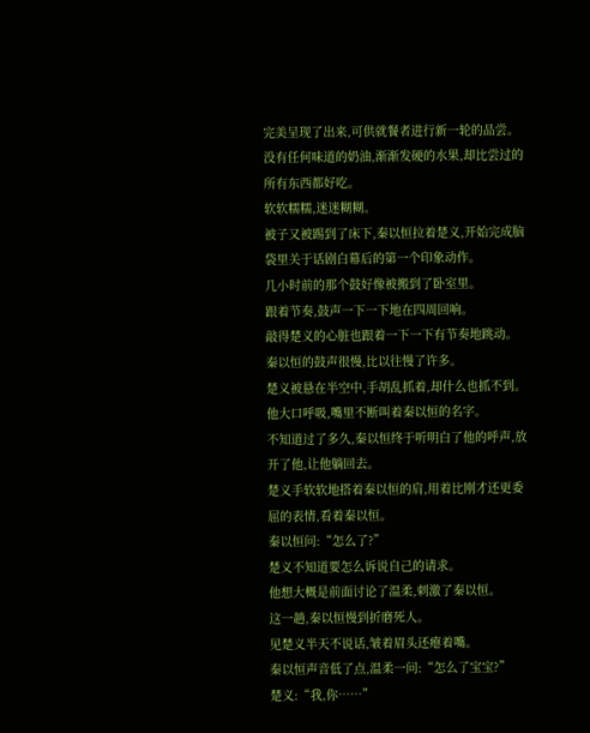完美呈现了出来,可供就餐者进行新一轮的品尝。
没有任何味道的奶油,渐渐发硬的水果,却比尝过的所有东西都好吃。
软软糯糯,迷迷糊糊。
被子又被踢到了床下,秦以恒拉着楚义,开始完成脑袋里关于话剧白幕后的第一个印象动作。
几小时前的那个鼓好像被搬到了卧室里。
跟着节奏,鼓声一下一下地在四周回响。
敲得楚义的心脏也跟着一下一下有节奏地跳动。
秦以恒的鼓声很慢,比以往慢了许多。
楚义被悬在半空中,手胡乱抓着,却什么也抓不到。
他大口呼吸,嘴里不断叫着秦以恒的名字。
不知道过了多久,秦以恒终于听明白了他的呼声,放开了他,让他躺回去。
楚义手软软地搭着秦以恒的肩,用着比刚才还更委屈的表情,看着秦以恒。
秦以恒问:“怎么了?”
楚义不知道要怎么诉说自己的请求。
他想大概是前面讨论了温柔,刺激了秦以恒。
这一趟,秦以恒慢到折磨死人。
见楚义半天不说话,皱着眉头还瘪着嘴。
秦以恒声音低了点,温柔一问:“怎么了宝宝?”
楚义:“我,你……”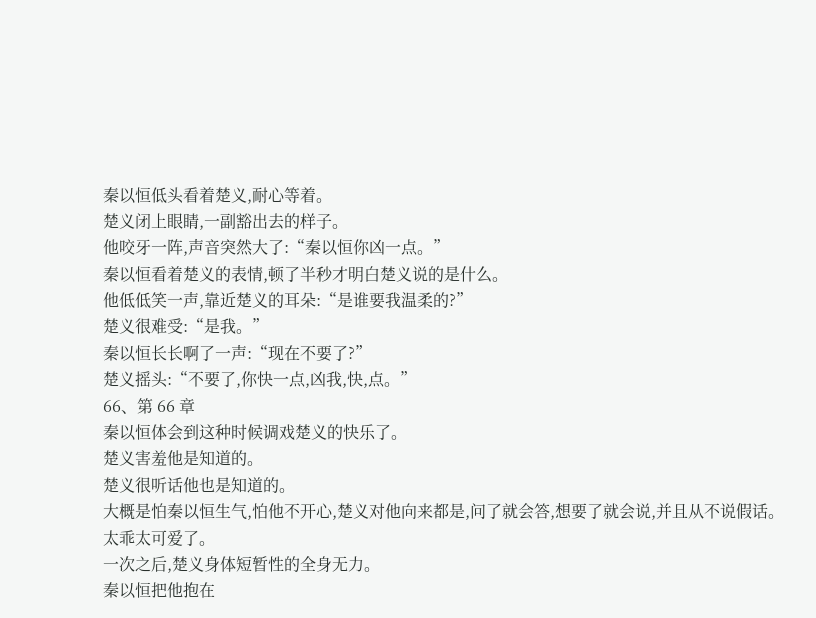秦以恒低头看着楚义,耐心等着。
楚义闭上眼睛,一副豁出去的样子。
他咬牙一阵,声音突然大了:“秦以恒你凶一点。”
秦以恒看着楚义的表情,顿了半秒才明白楚义说的是什么。
他低低笑一声,靠近楚义的耳朵:“是谁要我温柔的?”
楚义很难受:“是我。”
秦以恒长长啊了一声:“现在不要了?”
楚义摇头:“不要了,你快一点,凶我,快,点。”
66、第 66 章
秦以恒体会到这种时候调戏楚义的快乐了。
楚义害羞他是知道的。
楚义很听话他也是知道的。
大概是怕秦以恒生气,怕他不开心,楚义对他向来都是,问了就会答,想要了就会说,并且从不说假话。
太乖太可爱了。
一次之后,楚义身体短暂性的全身无力。
秦以恒把他抱在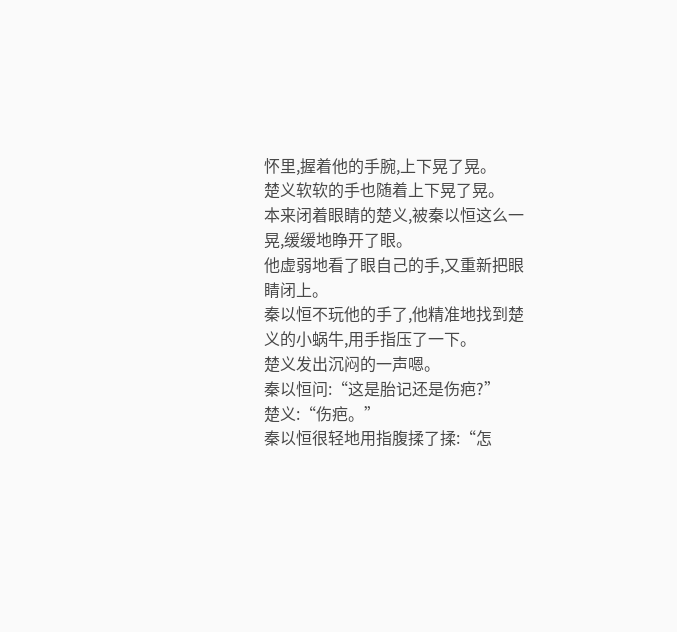怀里,握着他的手腕,上下晃了晃。
楚义软软的手也随着上下晃了晃。
本来闭着眼睛的楚义,被秦以恒这么一晃,缓缓地睁开了眼。
他虚弱地看了眼自己的手,又重新把眼睛闭上。
秦以恒不玩他的手了,他精准地找到楚义的小蜗牛,用手指压了一下。
楚义发出沉闷的一声嗯。
秦以恒问:“这是胎记还是伤疤?”
楚义:“伤疤。”
秦以恒很轻地用指腹揉了揉:“怎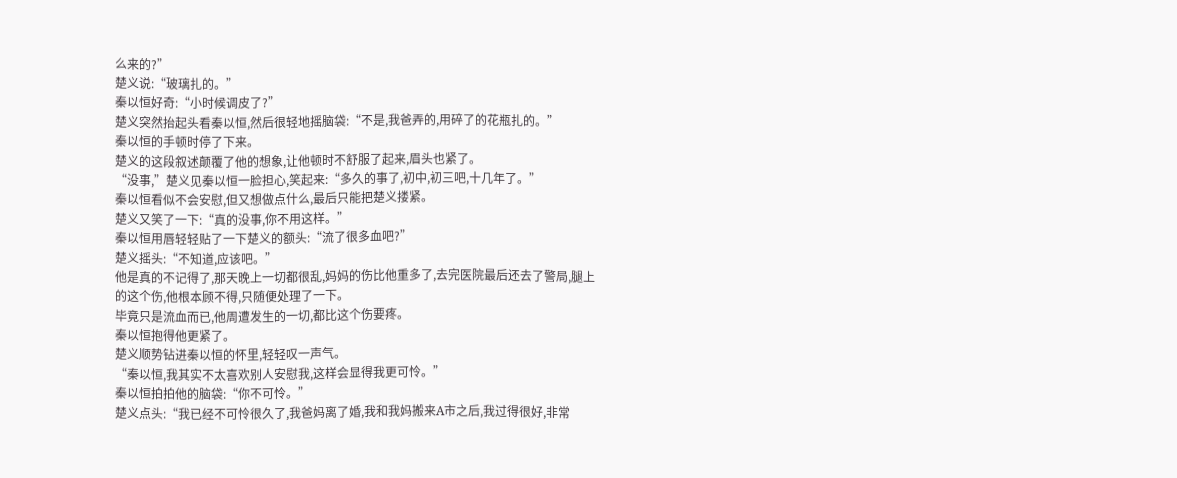么来的?”
楚义说:“玻璃扎的。”
秦以恒好奇:“小时候调皮了?”
楚义突然抬起头看秦以恒,然后很轻地摇脑袋:“不是,我爸弄的,用碎了的花瓶扎的。”
秦以恒的手顿时停了下来。
楚义的这段叙述颠覆了他的想象,让他顿时不舒服了起来,眉头也紧了。
“没事,”楚义见秦以恒一脸担心,笑起来:“多久的事了,初中,初三吧,十几年了。”
秦以恒看似不会安慰,但又想做点什么,最后只能把楚义搂紧。
楚义又笑了一下:“真的没事,你不用这样。”
秦以恒用唇轻轻贴了一下楚义的额头:“流了很多血吧?”
楚义摇头:“不知道,应该吧。”
他是真的不记得了,那天晚上一切都很乱,妈妈的伤比他重多了,去完医院最后还去了警局,腿上的这个伤,他根本顾不得,只随便处理了一下。
毕竟只是流血而已,他周遭发生的一切,都比这个伤要疼。
秦以恒抱得他更紧了。
楚义顺势钻进秦以恒的怀里,轻轻叹一声气。
“秦以恒,我其实不太喜欢别人安慰我,这样会显得我更可怜。”
秦以恒拍拍他的脑袋:“你不可怜。”
楚义点头:“我已经不可怜很久了,我爸妈离了婚,我和我妈搬来A市之后,我过得很好,非常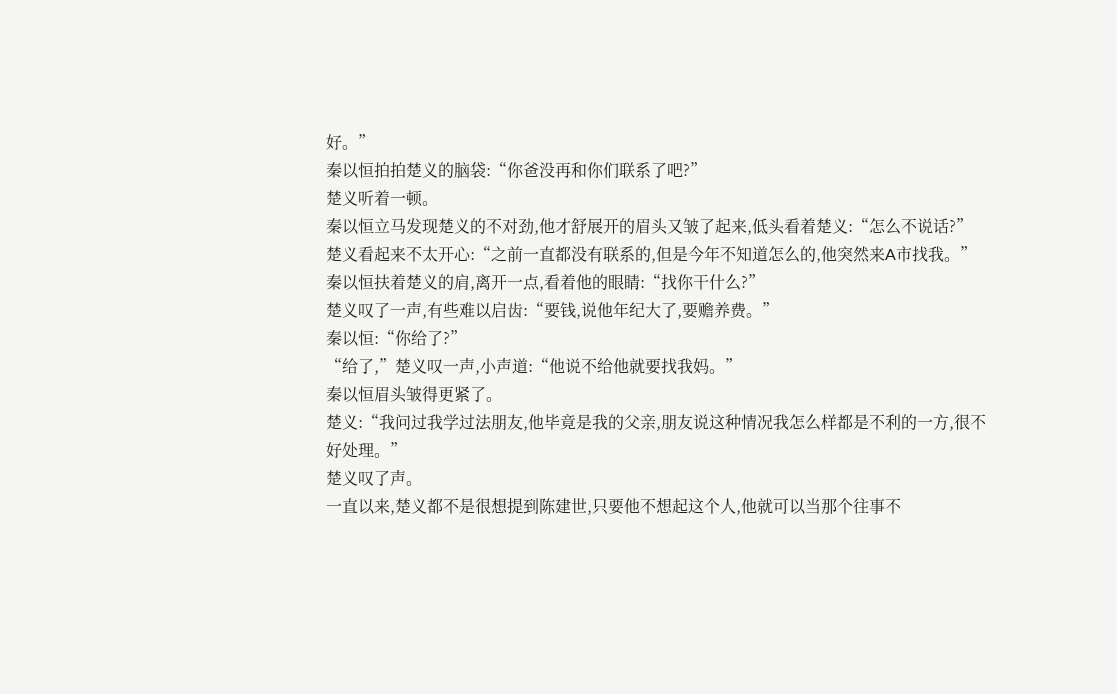好。”
秦以恒拍拍楚义的脑袋:“你爸没再和你们联系了吧?”
楚义听着一顿。
秦以恒立马发现楚义的不对劲,他才舒展开的眉头又皱了起来,低头看着楚义:“怎么不说话?”
楚义看起来不太开心:“之前一直都没有联系的,但是今年不知道怎么的,他突然来A市找我。”
秦以恒扶着楚义的肩,离开一点,看着他的眼睛:“找你干什么?”
楚义叹了一声,有些难以启齿:“要钱,说他年纪大了,要赡养费。”
秦以恒:“你给了?”
“给了,”楚义叹一声,小声道:“他说不给他就要找我妈。”
秦以恒眉头皱得更紧了。
楚义:“我问过我学过法朋友,他毕竟是我的父亲,朋友说这种情况我怎么样都是不利的一方,很不好处理。”
楚义叹了声。
一直以来,楚义都不是很想提到陈建世,只要他不想起这个人,他就可以当那个往事不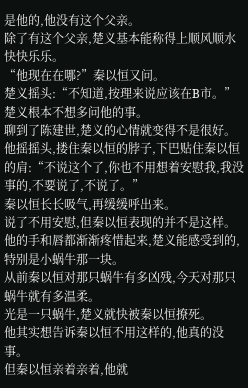是他的,他没有这个父亲。
除了有这个父亲,楚义基本能称得上顺风顺水快快乐乐。
“他现在在哪?”秦以恒又问。
楚义摇头:“不知道,按理来说应该在B市。”
楚义根本不想多问他的事。
聊到了陈建世,楚义的心情就变得不是很好。
他摇摇头,搂住秦以恒的脖子,下巴贴住秦以恒的肩:“不说这个了,你也不用想着安慰我,我没事的,不要说了,不说了。”
秦以恒长长吸气,再缓缓呼出来。
说了不用安慰,但秦以恒表现的并不是这样。
他的手和唇都渐渐疼惜起来,楚义能感受到的,特别是小蜗牛那一块。
从前秦以恒对那只蜗牛有多凶残,今天对那只蜗牛就有多温柔。
光是一只蜗牛,楚义就快被秦以恒撩死。
他其实想告诉秦以恒不用这样的,他真的没事。
但秦以恒亲着亲着,他就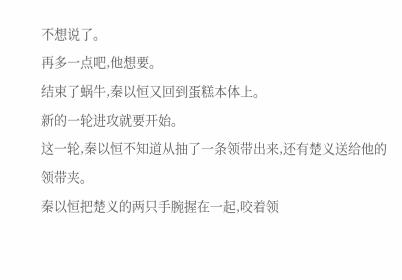不想说了。
再多一点吧,他想要。
结束了蜗牛,秦以恒又回到蛋糕本体上。
新的一轮进攻就要开始。
这一轮,秦以恒不知道从抽了一条领带出来,还有楚义送给他的领带夹。
秦以恒把楚义的两只手腕握在一起,咬着领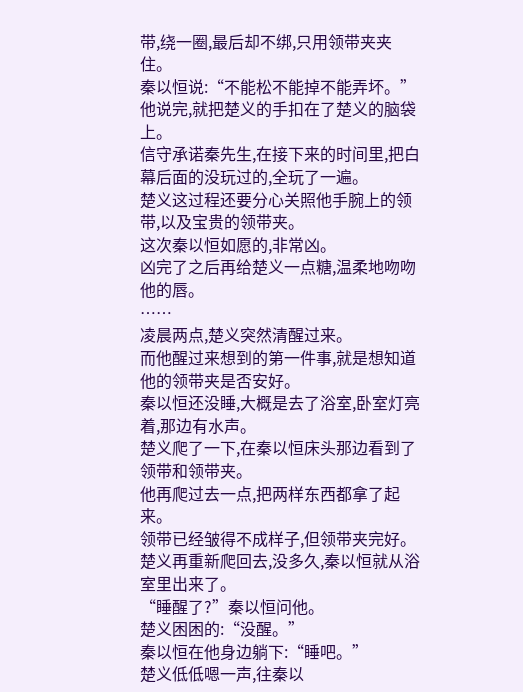带,绕一圈,最后却不绑,只用领带夹夹住。
秦以恒说:“不能松不能掉不能弄坏。”
他说完,就把楚义的手扣在了楚义的脑袋上。
信守承诺秦先生,在接下来的时间里,把白幕后面的没玩过的,全玩了一遍。
楚义这过程还要分心关照他手腕上的领带,以及宝贵的领带夹。
这次秦以恒如愿的,非常凶。
凶完了之后再给楚义一点糖,温柔地吻吻他的唇。
……
凌晨两点,楚义突然清醒过来。
而他醒过来想到的第一件事,就是想知道他的领带夹是否安好。
秦以恒还没睡,大概是去了浴室,卧室灯亮着,那边有水声。
楚义爬了一下,在秦以恒床头那边看到了领带和领带夹。
他再爬过去一点,把两样东西都拿了起来。
领带已经皱得不成样子,但领带夹完好。
楚义再重新爬回去,没多久,秦以恒就从浴室里出来了。
“睡醒了?”秦以恒问他。
楚义困困的:“没醒。”
秦以恒在他身边躺下:“睡吧。”
楚义低低嗯一声,往秦以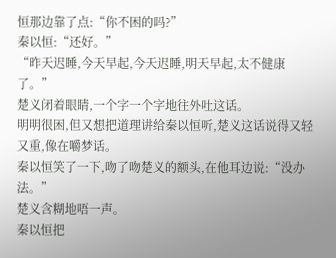恒那边靠了点:“你不困的吗?”
秦以恒:“还好。”
“昨天迟睡,今天早起,今天迟睡,明天早起,太不健康了。”
楚义闭着眼睛,一个字一个字地往外吐这话。
明明很困,但又想把道理讲给秦以恒听,楚义这话说得又轻又重,像在嚼梦话。
秦以恒笑了一下,吻了吻楚义的额头,在他耳边说:“没办法。”
楚义含糊地唔一声。
秦以恒把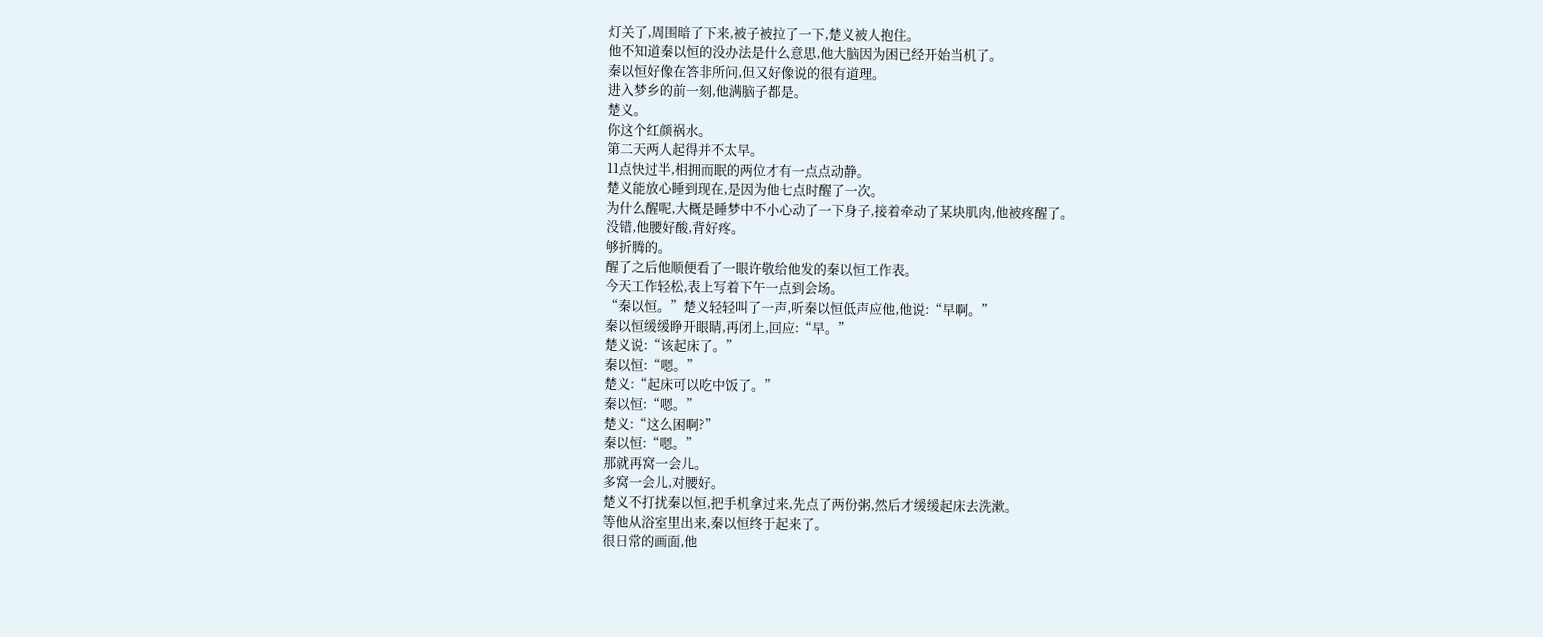灯关了,周围暗了下来,被子被拉了一下,楚义被人抱住。
他不知道秦以恒的没办法是什么意思,他大脑因为困已经开始当机了。
秦以恒好像在答非所问,但又好像说的很有道理。
进入梦乡的前一刻,他满脑子都是。
楚义。
你这个红颜祸水。
第二天两人起得并不太早。
11点快过半,相拥而眠的两位才有一点点动静。
楚义能放心睡到现在,是因为他七点时醒了一次。
为什么醒呢,大概是睡梦中不小心动了一下身子,接着牵动了某块肌肉,他被疼醒了。
没错,他腰好酸,背好疼。
够折腾的。
醒了之后他顺便看了一眼许敬给他发的秦以恒工作表。
今天工作轻松,表上写着下午一点到会场。
“秦以恒。”楚义轻轻叫了一声,听秦以恒低声应他,他说:“早啊。”
秦以恒缓缓睁开眼睛,再闭上,回应:“早。”
楚义说:“该起床了。”
秦以恒:“嗯。”
楚义:“起床可以吃中饭了。”
秦以恒:“嗯。”
楚义:“这么困啊?”
秦以恒:“嗯。”
那就再窝一会儿。
多窝一会儿,对腰好。
楚义不打扰秦以恒,把手机拿过来,先点了两份粥,然后才缓缓起床去洗漱。
等他从浴室里出来,秦以恒终于起来了。
很日常的画面,他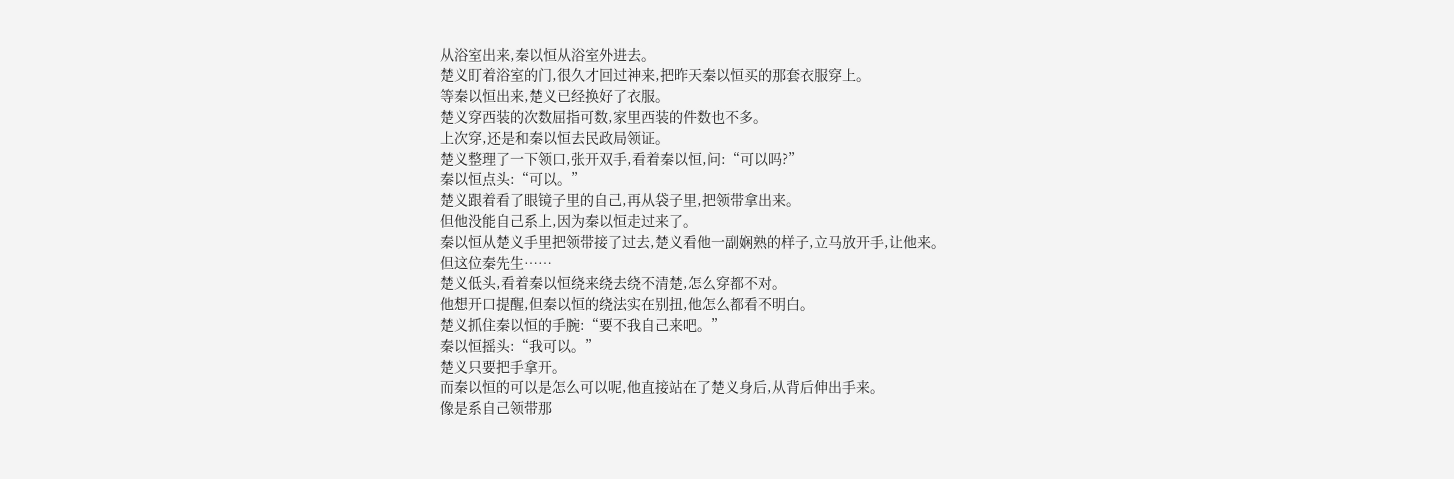从浴室出来,秦以恒从浴室外进去。
楚义盯着浴室的门,很久才回过神来,把昨天秦以恒买的那套衣服穿上。
等秦以恒出来,楚义已经换好了衣服。
楚义穿西装的次数屈指可数,家里西装的件数也不多。
上次穿,还是和秦以恒去民政局领证。
楚义整理了一下领口,张开双手,看着秦以恒,问:“可以吗?”
秦以恒点头:“可以。”
楚义跟着看了眼镜子里的自己,再从袋子里,把领带拿出来。
但他没能自己系上,因为秦以恒走过来了。
秦以恒从楚义手里把领带接了过去,楚义看他一副娴熟的样子,立马放开手,让他来。
但这位秦先生……
楚义低头,看着秦以恒绕来绕去绕不清楚,怎么穿都不对。
他想开口提醒,但秦以恒的绕法实在别扭,他怎么都看不明白。
楚义抓住秦以恒的手腕:“要不我自己来吧。”
秦以恒摇头:“我可以。”
楚义只要把手拿开。
而秦以恒的可以是怎么可以呢,他直接站在了楚义身后,从背后伸出手来。
像是系自己领带那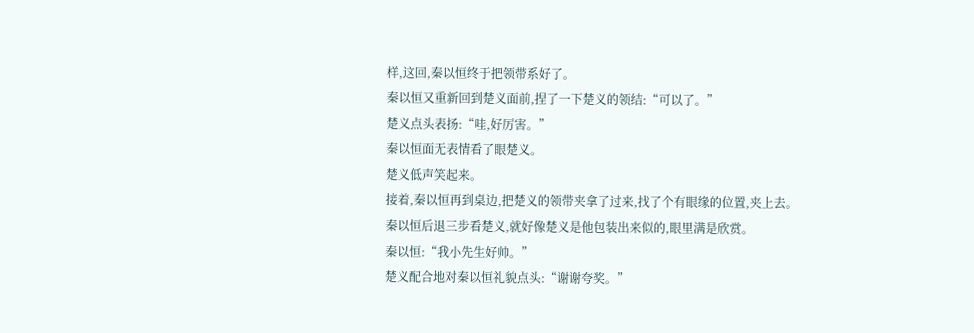样,这回,秦以恒终于把领带系好了。
秦以恒又重新回到楚义面前,捏了一下楚义的领结:“可以了。”
楚义点头表扬:“哇,好厉害。”
秦以恒面无表情看了眼楚义。
楚义低声笑起来。
接着,秦以恒再到桌边,把楚义的领带夹拿了过来,找了个有眼缘的位置,夹上去。
秦以恒后退三步看楚义,就好像楚义是他包装出来似的,眼里满是欣赏。
秦以恒:“我小先生好帅。”
楚义配合地对秦以恒礼貌点头:“谢谢夸奖。”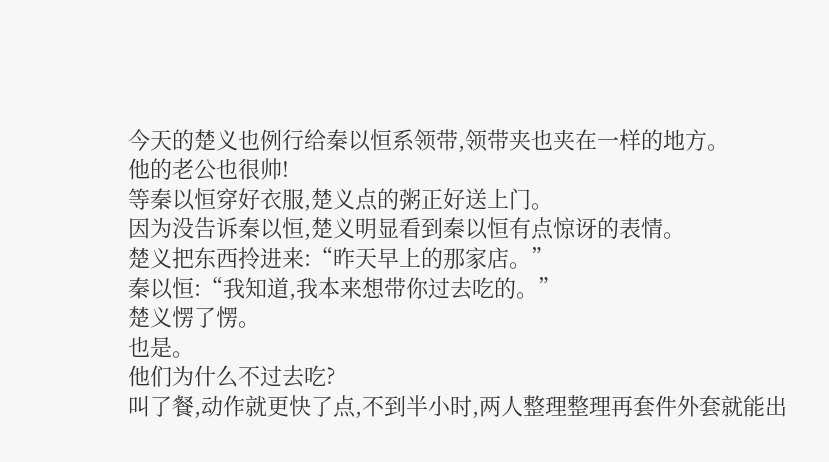今天的楚义也例行给秦以恒系领带,领带夹也夹在一样的地方。
他的老公也很帅!
等秦以恒穿好衣服,楚义点的粥正好送上门。
因为没告诉秦以恒,楚义明显看到秦以恒有点惊讶的表情。
楚义把东西拎进来:“昨天早上的那家店。”
秦以恒:“我知道,我本来想带你过去吃的。”
楚义愣了愣。
也是。
他们为什么不过去吃?
叫了餐,动作就更快了点,不到半小时,两人整理整理再套件外套就能出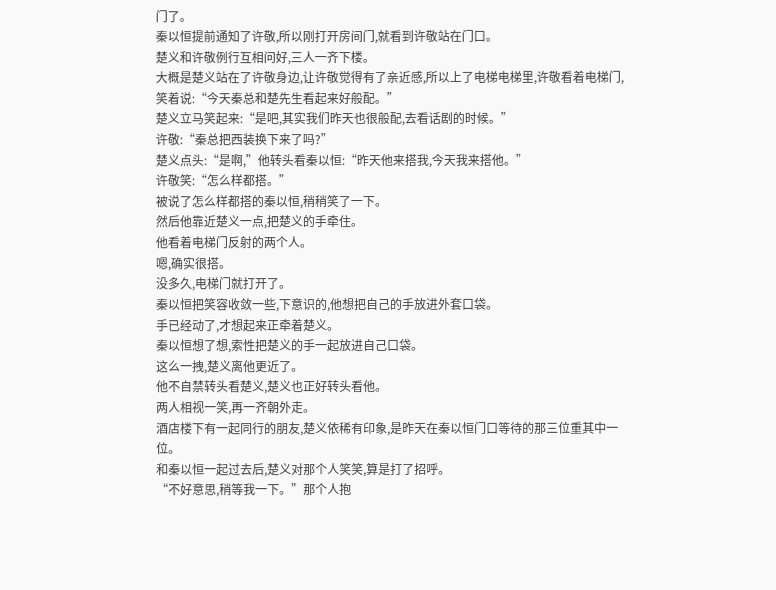门了。
秦以恒提前通知了许敬,所以刚打开房间门,就看到许敬站在门口。
楚义和许敬例行互相问好,三人一齐下楼。
大概是楚义站在了许敬身边,让许敬觉得有了亲近感,所以上了电梯电梯里,许敬看着电梯门,笑着说:“今天秦总和楚先生看起来好般配。”
楚义立马笑起来:“是吧,其实我们昨天也很般配,去看话剧的时候。”
许敬:“秦总把西装换下来了吗?”
楚义点头:“是啊,”他转头看秦以恒:“昨天他来搭我,今天我来搭他。”
许敬笑:“怎么样都搭。”
被说了怎么样都搭的秦以恒,稍稍笑了一下。
然后他靠近楚义一点,把楚义的手牵住。
他看着电梯门反射的两个人。
嗯,确实很搭。
没多久,电梯门就打开了。
秦以恒把笑容收敛一些,下意识的,他想把自己的手放进外套口袋。
手已经动了,才想起来正牵着楚义。
秦以恒想了想,索性把楚义的手一起放进自己口袋。
这么一拽,楚义离他更近了。
他不自禁转头看楚义,楚义也正好转头看他。
两人相视一笑,再一齐朝外走。
酒店楼下有一起同行的朋友,楚义依稀有印象,是昨天在秦以恒门口等待的那三位重其中一位。
和秦以恒一起过去后,楚义对那个人笑笑,算是打了招呼。
“不好意思,稍等我一下。”那个人抱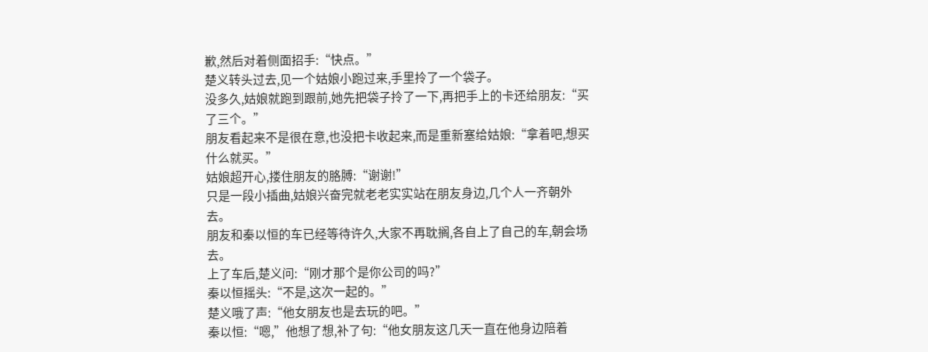歉,然后对着侧面招手:“快点。”
楚义转头过去,见一个姑娘小跑过来,手里拎了一个袋子。
没多久,姑娘就跑到跟前,她先把袋子拎了一下,再把手上的卡还给朋友:“买了三个。”
朋友看起来不是很在意,也没把卡收起来,而是重新塞给姑娘:“拿着吧,想买什么就买。”
姑娘超开心,搂住朋友的胳膊:“谢谢!”
只是一段小插曲,姑娘兴奋完就老老实实站在朋友身边,几个人一齐朝外去。
朋友和秦以恒的车已经等待许久,大家不再耽搁,各自上了自己的车,朝会场去。
上了车后,楚义问:“刚才那个是你公司的吗?”
秦以恒摇头:“不是,这次一起的。”
楚义哦了声:“他女朋友也是去玩的吧。”
秦以恒:“嗯,”他想了想,补了句:“他女朋友这几天一直在他身边陪着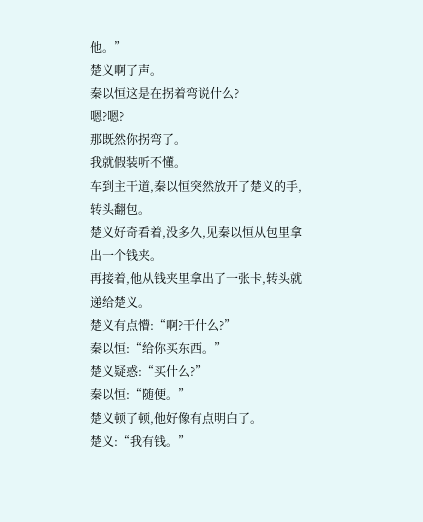他。”
楚义啊了声。
秦以恒这是在拐着弯说什么?
嗯?嗯?
那既然你拐弯了。
我就假装听不懂。
车到主干道,秦以恒突然放开了楚义的手,转头翻包。
楚义好奇看着,没多久,见秦以恒从包里拿出一个钱夹。
再接着,他从钱夹里拿出了一张卡,转头就递给楚义。
楚义有点懵:“啊?干什么?”
秦以恒:“给你买东西。”
楚义疑惑:“买什么?”
秦以恒:“随便。”
楚义顿了顿,他好像有点明白了。
楚义:“我有钱。”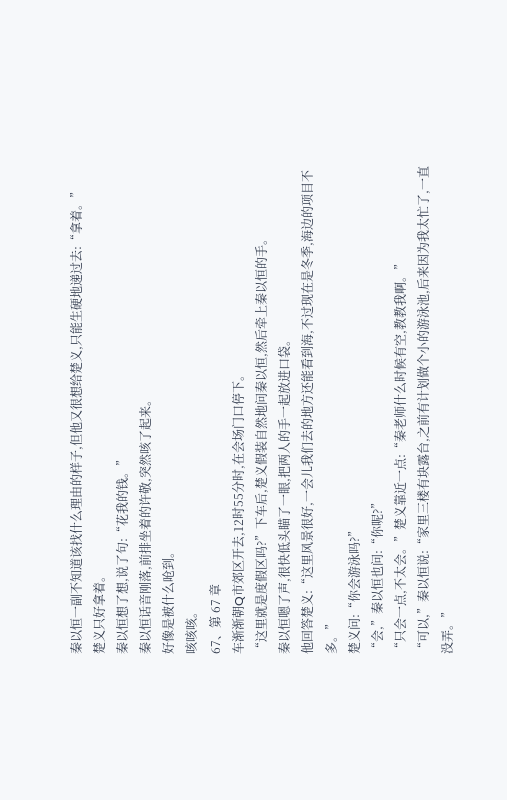秦以恒一副不知道该找什么理由的样子,但他又很想给楚义,只能生硬地递过去:“拿着。”
楚义只好拿着。
秦以恒想了想,说了句:“花我的钱。”
秦以恒话音刚落,前排坐着的许敬,突然咳了起来。
好像是被什么呛到。
咳咳咳。
67、第 67 章
车渐渐朝Q市郊区开去,12时55分时,在会场门口停下。
“这里就是度假区吗?”下车后,楚义假装自然地问秦以恒,然后牵上秦以恒的手。
秦以恒嗯了声,很快低头瞄了一眼,把两人的手一起放进口袋。
他回答楚义:“这里风景很好,一会儿我们去的地方还能看到海,不过现在是冬季,海边的项目不多。”
楚义问:“你会游泳吗?”
“会,”秦以恒也问:“你呢?”
“只会一点,不太会。”楚义靠近一点:“秦老师什么时候有空,教教我啊。”
“可以,”秦以恒说:“家里三楼有块露台,之前有计划做个小的游泳池,后来因为我太忙了,一直没弄。”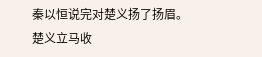秦以恒说完对楚义扬了扬眉。
楚义立马收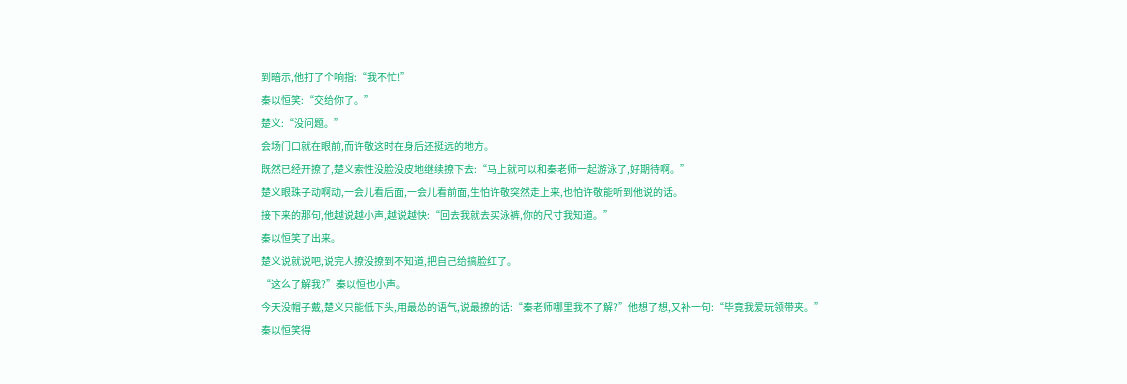到暗示,他打了个响指:“我不忙!”
秦以恒笑:“交给你了。”
楚义:“没问题。”
会场门口就在眼前,而许敬这时在身后还挺远的地方。
既然已经开撩了,楚义索性没脸没皮地继续撩下去:“马上就可以和秦老师一起游泳了,好期待啊。”
楚义眼珠子动啊动,一会儿看后面,一会儿看前面,生怕许敬突然走上来,也怕许敬能听到他说的话。
接下来的那句,他越说越小声,越说越快:“回去我就去买泳裤,你的尺寸我知道。”
秦以恒笑了出来。
楚义说就说吧,说完人撩没撩到不知道,把自己给搞脸红了。
“这么了解我?”秦以恒也小声。
今天没帽子戴,楚义只能低下头,用最怂的语气,说最撩的话:“秦老师哪里我不了解?”他想了想,又补一句:“毕竟我爱玩领带夹。”
秦以恒笑得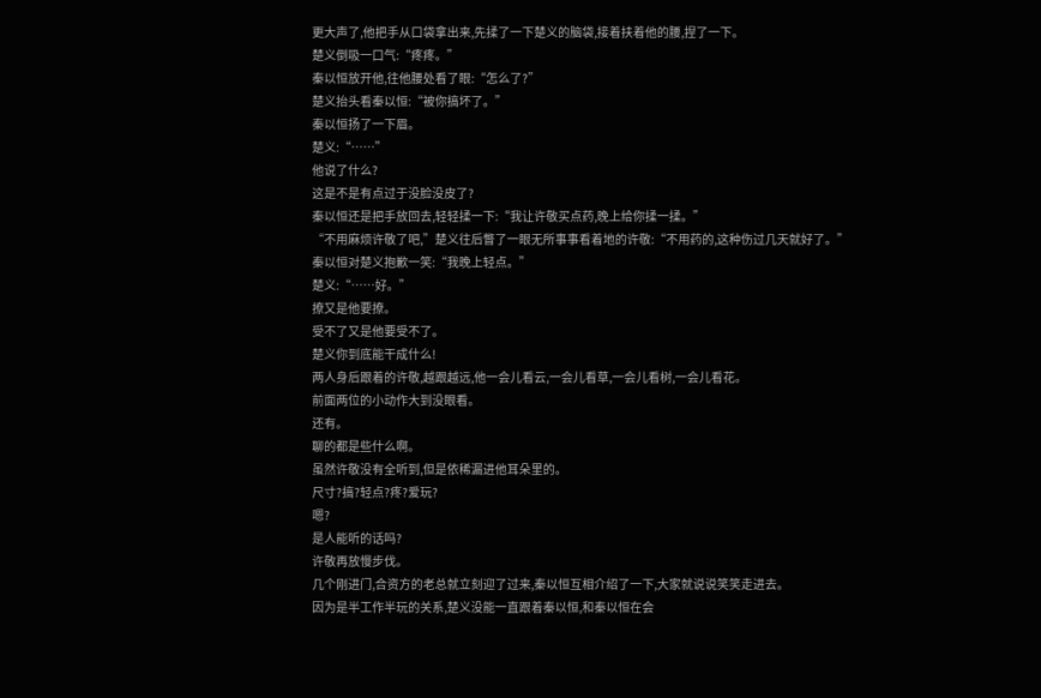更大声了,他把手从口袋拿出来,先揉了一下楚义的脑袋,接着扶着他的腰,捏了一下。
楚义倒吸一口气:“疼疼。”
秦以恒放开他,往他腰处看了眼:“怎么了?”
楚义抬头看秦以恒:“被你搞坏了。”
秦以恒扬了一下眉。
楚义:“……”
他说了什么?
这是不是有点过于没脸没皮了?
秦以恒还是把手放回去,轻轻揉一下:“我让许敬买点药,晚上给你揉一揉。”
“不用麻烦许敬了吧,”楚义往后瞥了一眼无所事事看着地的许敬:“不用药的,这种伤过几天就好了。”
秦以恒对楚义抱歉一笑:“我晚上轻点。”
楚义:“……好。”
撩又是他要撩。
受不了又是他要受不了。
楚义你到底能干成什么!
两人身后跟着的许敬,越跟越远,他一会儿看云,一会儿看草,一会儿看树,一会儿看花。
前面两位的小动作大到没眼看。
还有。
聊的都是些什么啊。
虽然许敬没有全听到,但是依稀漏进他耳朵里的。
尺寸?搞?轻点?疼?爱玩?
嗯?
是人能听的话吗?
许敬再放慢步伐。
几个刚进门,合资方的老总就立刻迎了过来,秦以恒互相介绍了一下,大家就说说笑笑走进去。
因为是半工作半玩的关系,楚义没能一直跟着秦以恒,和秦以恒在会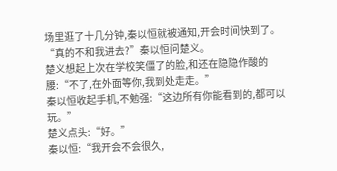场里逛了十几分钟,秦以恒就被通知,开会时间快到了。
“真的不和我进去?”秦以恒问楚义。
楚义想起上次在学校笑僵了的脸,和还在隐隐作酸的腰:“不了,在外面等你,我到处走走。”
秦以恒收起手机,不勉强:“这边所有你能看到的,都可以玩。”
楚义点头:“好。”
秦以恒:“我开会不会很久,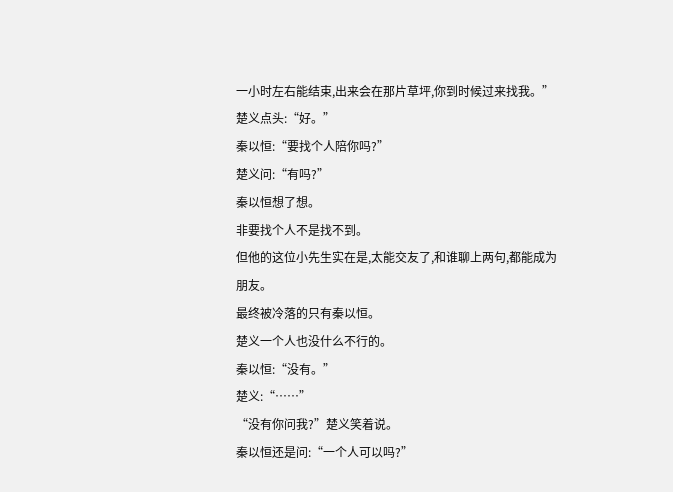一小时左右能结束,出来会在那片草坪,你到时候过来找我。”
楚义点头:“好。”
秦以恒:“要找个人陪你吗?”
楚义问:“有吗?”
秦以恒想了想。
非要找个人不是找不到。
但他的这位小先生实在是,太能交友了,和谁聊上两句,都能成为朋友。
最终被冷落的只有秦以恒。
楚义一个人也没什么不行的。
秦以恒:“没有。”
楚义:“……”
“没有你问我?”楚义笑着说。
秦以恒还是问:“一个人可以吗?”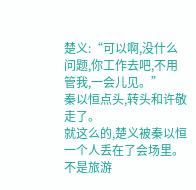楚义:“可以啊,没什么问题,你工作去吧,不用管我,一会儿见。”
秦以恒点头,转头和许敬走了。
就这么的,楚义被秦以恒一个人丢在了会场里。
不是旅游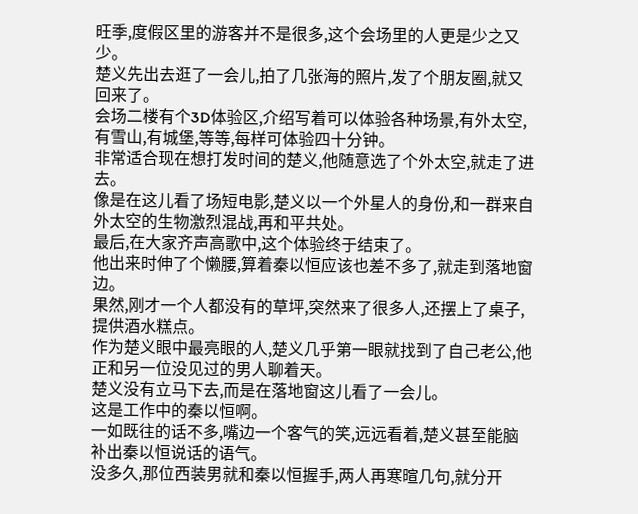旺季,度假区里的游客并不是很多,这个会场里的人更是少之又少。
楚义先出去逛了一会儿,拍了几张海的照片,发了个朋友圈,就又回来了。
会场二楼有个3D体验区,介绍写着可以体验各种场景,有外太空,有雪山,有城堡,等等,每样可体验四十分钟。
非常适合现在想打发时间的楚义,他随意选了个外太空,就走了进去。
像是在这儿看了场短电影,楚义以一个外星人的身份,和一群来自外太空的生物激烈混战,再和平共处。
最后,在大家齐声高歌中,这个体验终于结束了。
他出来时伸了个懒腰,算着秦以恒应该也差不多了,就走到落地窗边。
果然,刚才一个人都没有的草坪,突然来了很多人,还摆上了桌子,提供酒水糕点。
作为楚义眼中最亮眼的人,楚义几乎第一眼就找到了自己老公,他正和另一位没见过的男人聊着天。
楚义没有立马下去,而是在落地窗这儿看了一会儿。
这是工作中的秦以恒啊。
一如既往的话不多,嘴边一个客气的笑,远远看着,楚义甚至能脑补出秦以恒说话的语气。
没多久,那位西装男就和秦以恒握手,两人再寒暄几句,就分开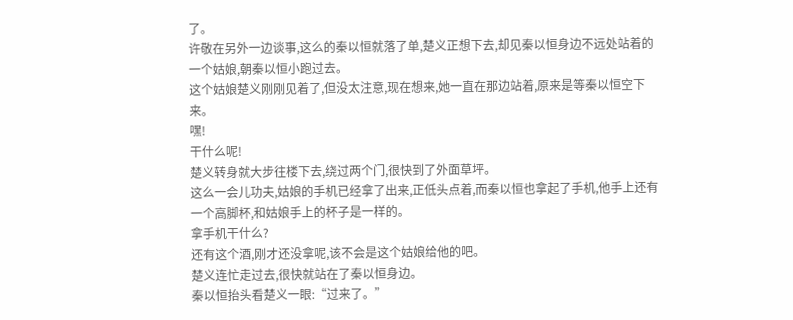了。
许敬在另外一边谈事,这么的秦以恒就落了单,楚义正想下去,却见秦以恒身边不远处站着的一个姑娘,朝秦以恒小跑过去。
这个姑娘楚义刚刚见着了,但没太注意,现在想来,她一直在那边站着,原来是等秦以恒空下来。
嘿!
干什么呢!
楚义转身就大步往楼下去,绕过两个门,很快到了外面草坪。
这么一会儿功夫,姑娘的手机已经拿了出来,正低头点着,而秦以恒也拿起了手机,他手上还有一个高脚杯,和姑娘手上的杯子是一样的。
拿手机干什么?
还有这个酒,刚才还没拿呢,该不会是这个姑娘给他的吧。
楚义连忙走过去,很快就站在了秦以恒身边。
秦以恒抬头看楚义一眼:“过来了。”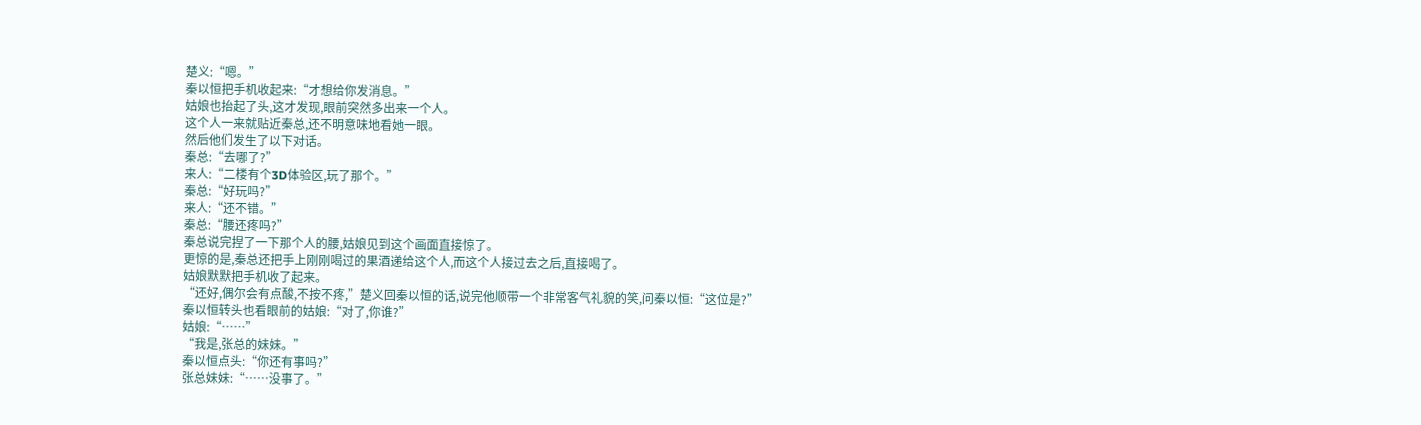楚义:“嗯。”
秦以恒把手机收起来:“才想给你发消息。”
姑娘也抬起了头,这才发现,眼前突然多出来一个人。
这个人一来就贴近秦总,还不明意味地看她一眼。
然后他们发生了以下对话。
秦总:“去哪了?”
来人:“二楼有个3D体验区,玩了那个。”
秦总:“好玩吗?”
来人:“还不错。”
秦总:“腰还疼吗?”
秦总说完捏了一下那个人的腰,姑娘见到这个画面直接惊了。
更惊的是,秦总还把手上刚刚喝过的果酒递给这个人,而这个人接过去之后,直接喝了。
姑娘默默把手机收了起来。
“还好,偶尔会有点酸,不按不疼,”楚义回秦以恒的话,说完他顺带一个非常客气礼貌的笑,问秦以恒:“这位是?”
秦以恒转头也看眼前的姑娘:“对了,你谁?”
姑娘:“……”
“我是,张总的妹妹。”
秦以恒点头:“你还有事吗?”
张总妹妹:“……没事了。”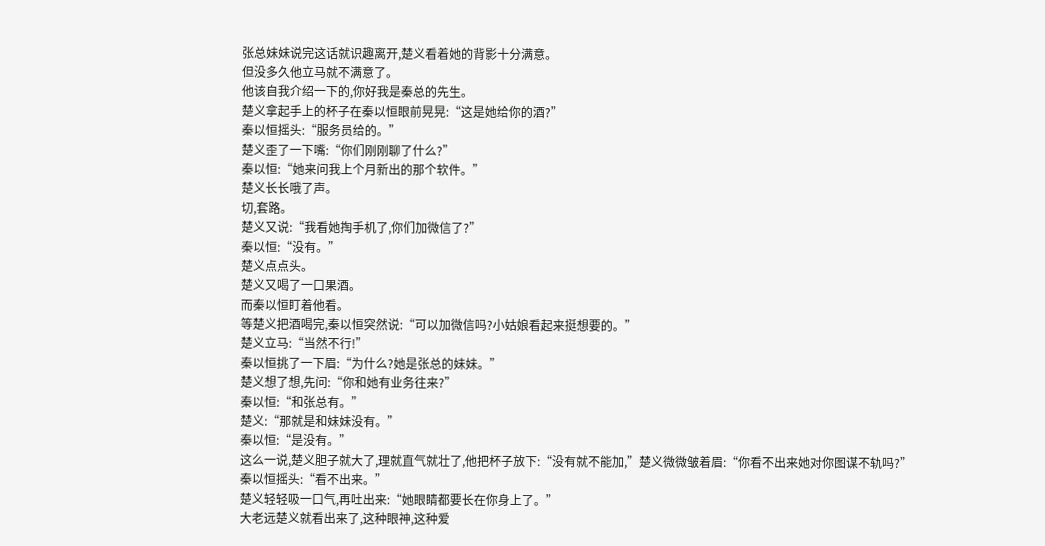张总妹妹说完这话就识趣离开,楚义看着她的背影十分满意。
但没多久他立马就不满意了。
他该自我介绍一下的,你好我是秦总的先生。
楚义拿起手上的杯子在秦以恒眼前晃晃:“这是她给你的酒?”
秦以恒摇头:“服务员给的。”
楚义歪了一下嘴:“你们刚刚聊了什么?”
秦以恒:“她来问我上个月新出的那个软件。”
楚义长长哦了声。
切,套路。
楚义又说:“我看她掏手机了,你们加微信了?”
秦以恒:“没有。”
楚义点点头。
楚义又喝了一口果酒。
而秦以恒盯着他看。
等楚义把酒喝完,秦以恒突然说:“可以加微信吗?小姑娘看起来挺想要的。”
楚义立马:“当然不行!”
秦以恒挑了一下眉:“为什么?她是张总的妹妹。”
楚义想了想,先问:“你和她有业务往来?”
秦以恒:“和张总有。”
楚义:“那就是和妹妹没有。”
秦以恒:“是没有。”
这么一说,楚义胆子就大了,理就直气就壮了,他把杯子放下:“没有就不能加,”楚义微微皱着眉:“你看不出来她对你图谋不轨吗?”
秦以恒摇头:“看不出来。”
楚义轻轻吸一口气,再吐出来:“她眼睛都要长在你身上了。”
大老远楚义就看出来了,这种眼神,这种爱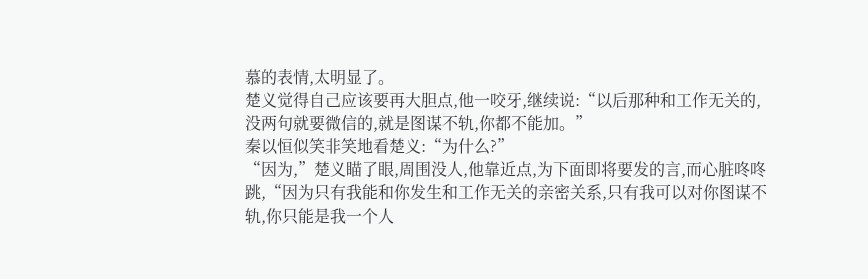慕的表情,太明显了。
楚义觉得自己应该要再大胆点,他一咬牙,继续说:“以后那种和工作无关的,没两句就要微信的,就是图谋不轨,你都不能加。”
秦以恒似笑非笑地看楚义:“为什么?”
“因为,”楚义瞄了眼,周围没人,他靠近点,为下面即将要发的言,而心脏咚咚跳,“因为只有我能和你发生和工作无关的亲密关系,只有我可以对你图谋不轨,你只能是我一个人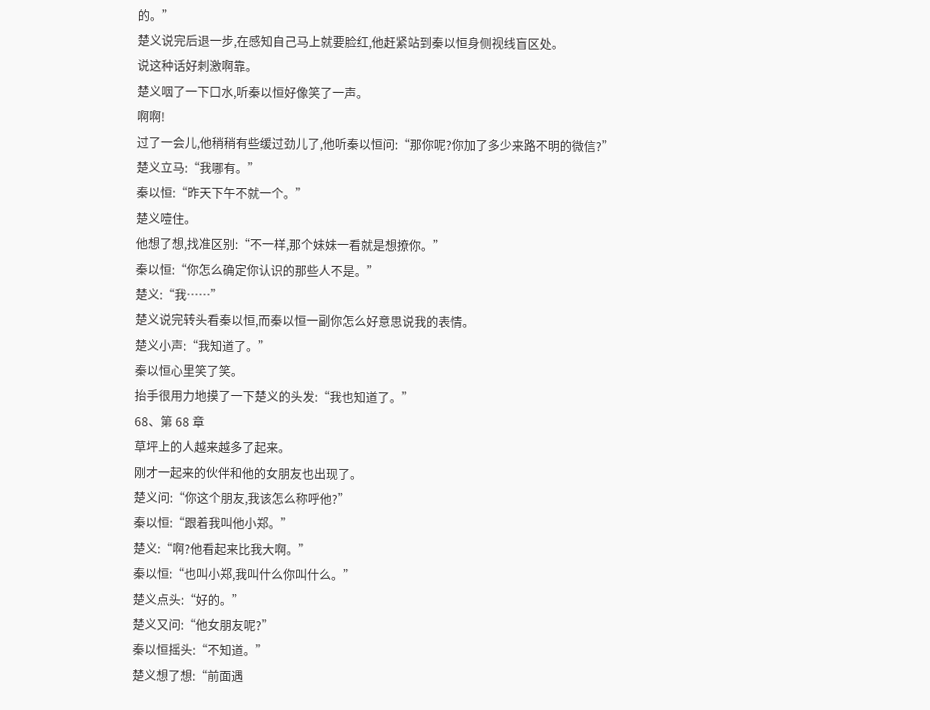的。”
楚义说完后退一步,在感知自己马上就要脸红,他赶紧站到秦以恒身侧视线盲区处。
说这种话好刺激啊靠。
楚义咽了一下口水,听秦以恒好像笑了一声。
啊啊!
过了一会儿,他稍稍有些缓过劲儿了,他听秦以恒问:“那你呢?你加了多少来路不明的微信?”
楚义立马:“我哪有。”
秦以恒:“昨天下午不就一个。”
楚义噎住。
他想了想,找准区别:“不一样,那个妹妹一看就是想撩你。”
秦以恒:“你怎么确定你认识的那些人不是。”
楚义:“我……”
楚义说完转头看秦以恒,而秦以恒一副你怎么好意思说我的表情。
楚义小声:“我知道了。”
秦以恒心里笑了笑。
抬手很用力地摸了一下楚义的头发:“我也知道了。”
68、第 68 章
草坪上的人越来越多了起来。
刚才一起来的伙伴和他的女朋友也出现了。
楚义问:“你这个朋友,我该怎么称呼他?”
秦以恒:“跟着我叫他小郑。”
楚义:“啊?他看起来比我大啊。”
秦以恒:“也叫小郑,我叫什么你叫什么。”
楚义点头:“好的。”
楚义又问:“他女朋友呢?”
秦以恒摇头:“不知道。”
楚义想了想:“前面遇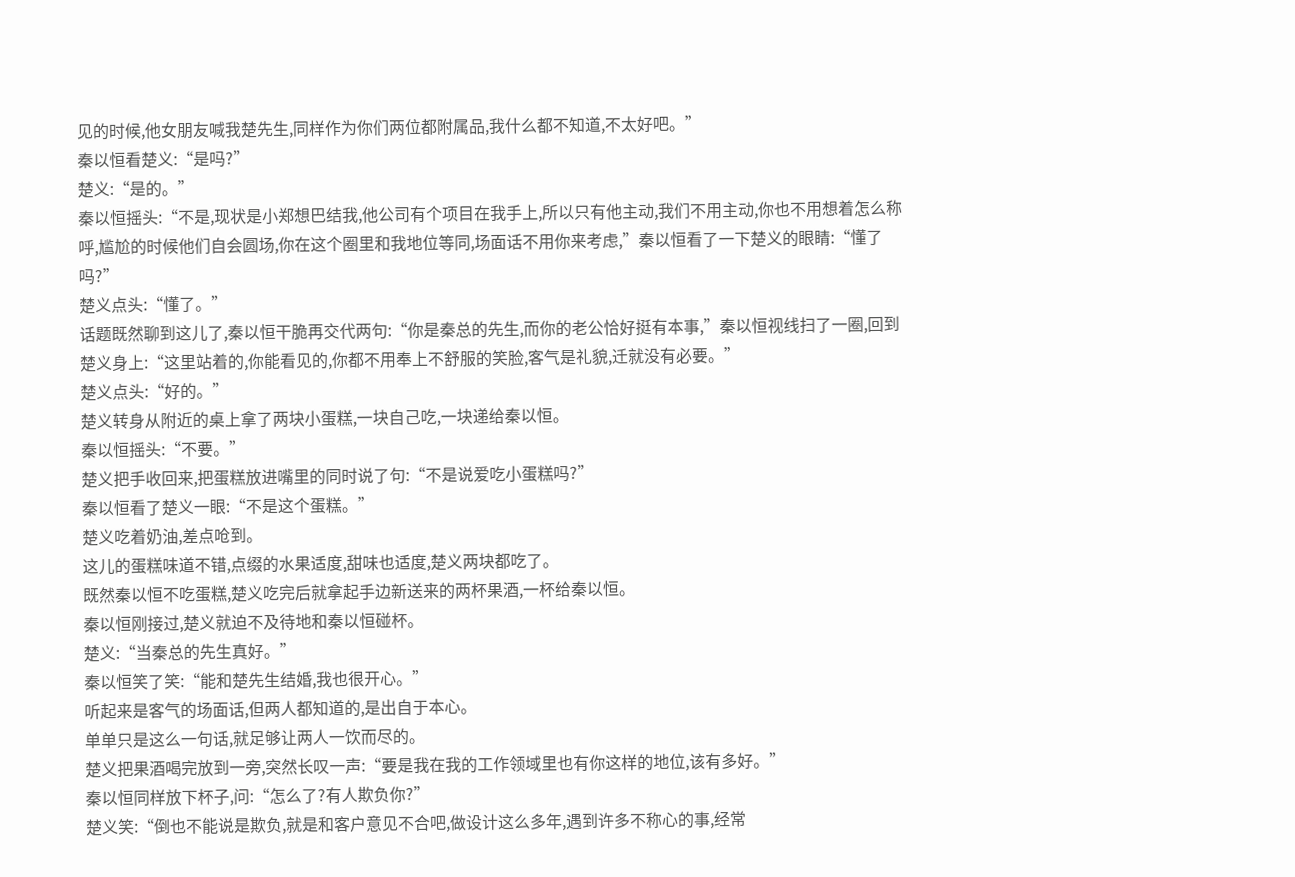见的时候,他女朋友喊我楚先生,同样作为你们两位都附属品,我什么都不知道,不太好吧。”
秦以恒看楚义:“是吗?”
楚义:“是的。”
秦以恒摇头:“不是,现状是小郑想巴结我,他公司有个项目在我手上,所以只有他主动,我们不用主动,你也不用想着怎么称呼,尴尬的时候他们自会圆场,你在这个圈里和我地位等同,场面话不用你来考虑,”秦以恒看了一下楚义的眼睛:“懂了吗?”
楚义点头:“懂了。”
话题既然聊到这儿了,秦以恒干脆再交代两句:“你是秦总的先生,而你的老公恰好挺有本事,”秦以恒视线扫了一圈,回到楚义身上:“这里站着的,你能看见的,你都不用奉上不舒服的笑脸,客气是礼貌,迁就没有必要。”
楚义点头:“好的。”
楚义转身从附近的桌上拿了两块小蛋糕,一块自己吃,一块递给秦以恒。
秦以恒摇头:“不要。”
楚义把手收回来,把蛋糕放进嘴里的同时说了句:“不是说爱吃小蛋糕吗?”
秦以恒看了楚义一眼:“不是这个蛋糕。”
楚义吃着奶油,差点呛到。
这儿的蛋糕味道不错,点缀的水果适度,甜味也适度,楚义两块都吃了。
既然秦以恒不吃蛋糕,楚义吃完后就拿起手边新送来的两杯果酒,一杯给秦以恒。
秦以恒刚接过,楚义就迫不及待地和秦以恒碰杯。
楚义:“当秦总的先生真好。”
秦以恒笑了笑:“能和楚先生结婚,我也很开心。”
听起来是客气的场面话,但两人都知道的,是出自于本心。
单单只是这么一句话,就足够让两人一饮而尽的。
楚义把果酒喝完放到一旁,突然长叹一声:“要是我在我的工作领域里也有你这样的地位,该有多好。”
秦以恒同样放下杯子,问:“怎么了?有人欺负你?”
楚义笑:“倒也不能说是欺负,就是和客户意见不合吧,做设计这么多年,遇到许多不称心的事,经常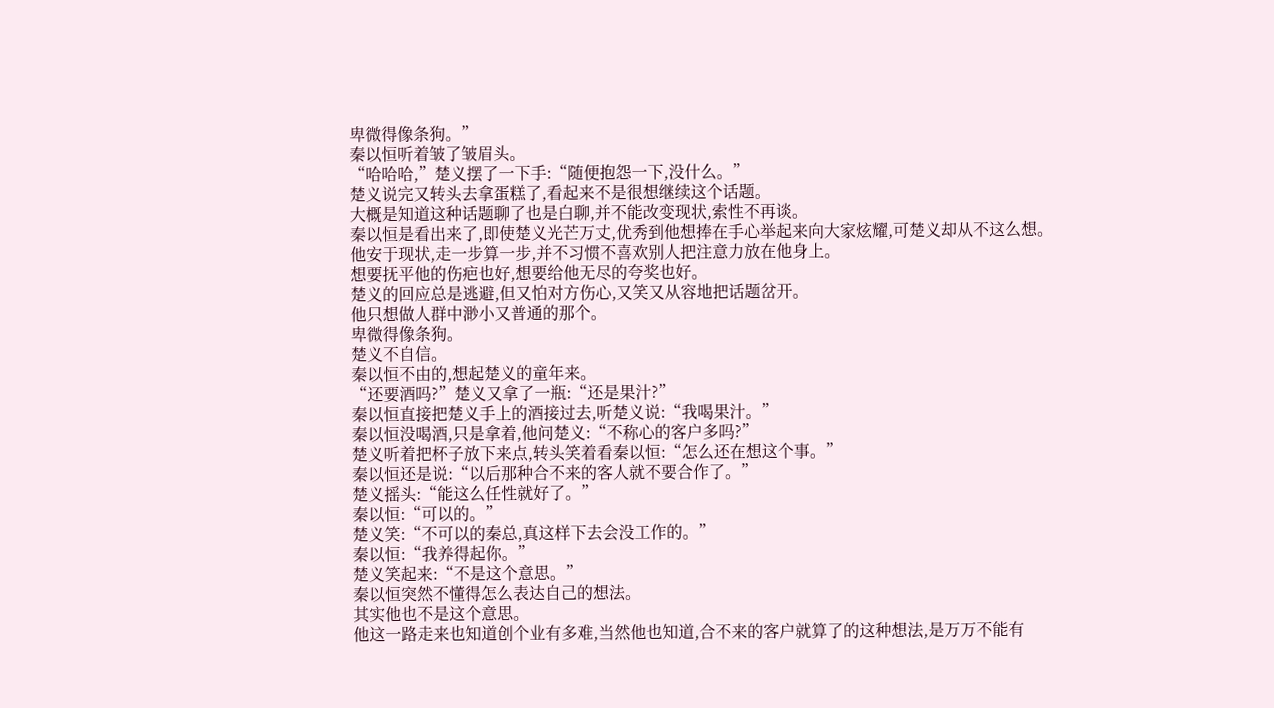卑微得像条狗。”
秦以恒听着皱了皱眉头。
“哈哈哈,”楚义摆了一下手:“随便抱怨一下,没什么。”
楚义说完又转头去拿蛋糕了,看起来不是很想继续这个话题。
大概是知道这种话题聊了也是白聊,并不能改变现状,索性不再谈。
秦以恒是看出来了,即使楚义光芒万丈,优秀到他想捧在手心举起来向大家炫耀,可楚义却从不这么想。
他安于现状,走一步算一步,并不习惯不喜欢别人把注意力放在他身上。
想要抚平他的伤疤也好,想要给他无尽的夸奖也好。
楚义的回应总是逃避,但又怕对方伤心,又笑又从容地把话题岔开。
他只想做人群中渺小又普通的那个。
卑微得像条狗。
楚义不自信。
秦以恒不由的,想起楚义的童年来。
“还要酒吗?”楚义又拿了一瓶:“还是果汁?”
秦以恒直接把楚义手上的酒接过去,听楚义说:“我喝果汁。”
秦以恒没喝酒,只是拿着,他问楚义:“不称心的客户多吗?”
楚义听着把杯子放下来点,转头笑着看秦以恒:“怎么还在想这个事。”
秦以恒还是说:“以后那种合不来的客人就不要合作了。”
楚义摇头:“能这么任性就好了。”
秦以恒:“可以的。”
楚义笑:“不可以的秦总,真这样下去会没工作的。”
秦以恒:“我养得起你。”
楚义笑起来:“不是这个意思。”
秦以恒突然不懂得怎么表达自己的想法。
其实他也不是这个意思。
他这一路走来也知道创个业有多难,当然他也知道,合不来的客户就算了的这种想法,是万万不能有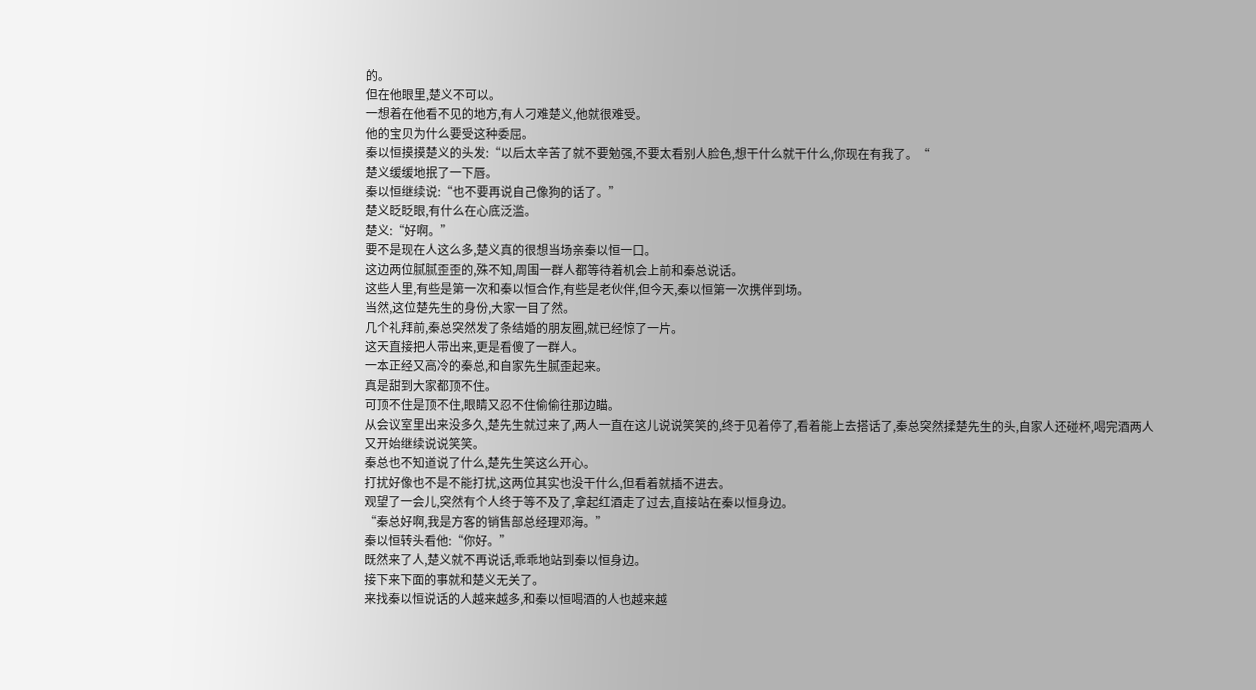的。
但在他眼里,楚义不可以。
一想着在他看不见的地方,有人刁难楚义,他就很难受。
他的宝贝为什么要受这种委屈。
秦以恒摸摸楚义的头发:“以后太辛苦了就不要勉强,不要太看别人脸色,想干什么就干什么,你现在有我了。“
楚义缓缓地抿了一下唇。
秦以恒继续说:“也不要再说自己像狗的话了。”
楚义眨眨眼,有什么在心底泛滥。
楚义:“好啊。”
要不是现在人这么多,楚义真的很想当场亲秦以恒一口。
这边两位腻腻歪歪的,殊不知,周围一群人都等待着机会上前和秦总说话。
这些人里,有些是第一次和秦以恒合作,有些是老伙伴,但今天,秦以恒第一次携伴到场。
当然,这位楚先生的身份,大家一目了然。
几个礼拜前,秦总突然发了条结婚的朋友圈,就已经惊了一片。
这天直接把人带出来,更是看傻了一群人。
一本正经又高冷的秦总,和自家先生腻歪起来。
真是甜到大家都顶不住。
可顶不住是顶不住,眼睛又忍不住偷偷往那边瞄。
从会议室里出来没多久,楚先生就过来了,两人一直在这儿说说笑笑的,终于见着停了,看着能上去搭话了,秦总突然揉楚先生的头,自家人还碰杯,喝完酒两人又开始继续说说笑笑。
秦总也不知道说了什么,楚先生笑这么开心。
打扰好像也不是不能打扰,这两位其实也没干什么,但看着就插不进去。
观望了一会儿,突然有个人终于等不及了,拿起红酒走了过去,直接站在秦以恒身边。
“秦总好啊,我是方客的销售部总经理邓海。”
秦以恒转头看他:“你好。”
既然来了人,楚义就不再说话,乖乖地站到秦以恒身边。
接下来下面的事就和楚义无关了。
来找秦以恒说话的人越来越多,和秦以恒喝酒的人也越来越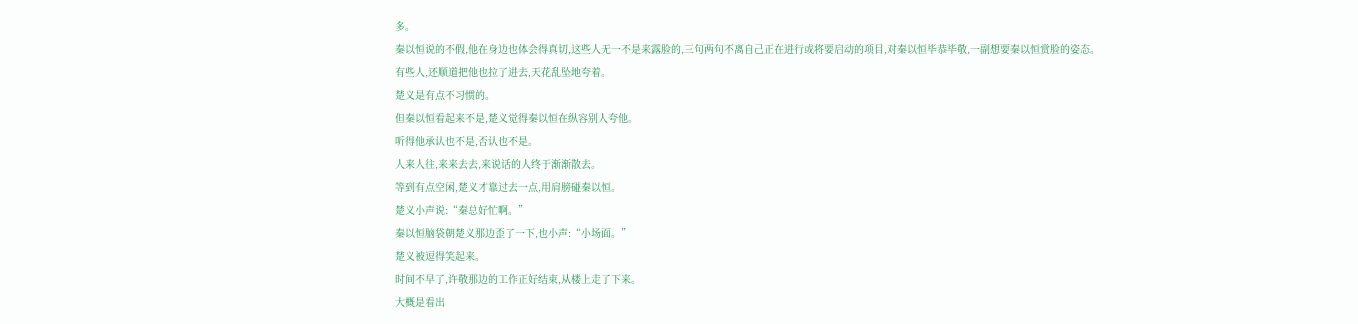多。
秦以恒说的不假,他在身边也体会得真切,这些人无一不是来露脸的,三句两句不离自己正在进行或将要启动的项目,对秦以恒毕恭毕敬,一副想要秦以恒赏脸的姿态。
有些人,还顺道把他也拉了进去,天花乱坠地夸着。
楚义是有点不习惯的。
但秦以恒看起来不是,楚义觉得秦以恒在纵容别人夸他。
听得他承认也不是,否认也不是。
人来人往,来来去去,来说话的人终于渐渐散去。
等到有点空闲,楚义才靠过去一点,用肩膀碰秦以恒。
楚义小声说:“秦总好忙啊。”
秦以恒脑袋朝楚义那边歪了一下,也小声:“小场面。”
楚义被逗得笑起来。
时间不早了,许敬那边的工作正好结束,从楼上走了下来。
大概是看出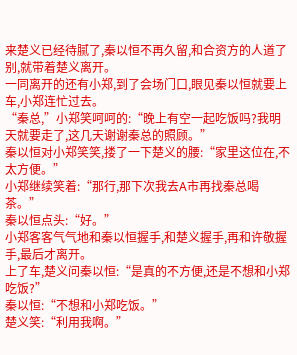来楚义已经待腻了,秦以恒不再久留,和合资方的人道了别,就带着楚义离开。
一同离开的还有小郑,到了会场门口,眼见秦以恒就要上车,小郑连忙过去。
“秦总,”小郑笑呵呵的:“晚上有空一起吃饭吗?我明天就要走了,这几天谢谢秦总的照顾。”
秦以恒对小郑笑笑,搂了一下楚义的腰:“家里这位在,不太方便。”
小郑继续笑着:“那行,那下次我去A市再找秦总喝茶。”
秦以恒点头:“好。”
小郑客客气气地和秦以恒握手,和楚义握手,再和许敬握手,最后才离开。
上了车,楚义问秦以恒:“是真的不方便,还是不想和小郑吃饭?”
秦以恒:“不想和小郑吃饭。”
楚义笑:“利用我啊。”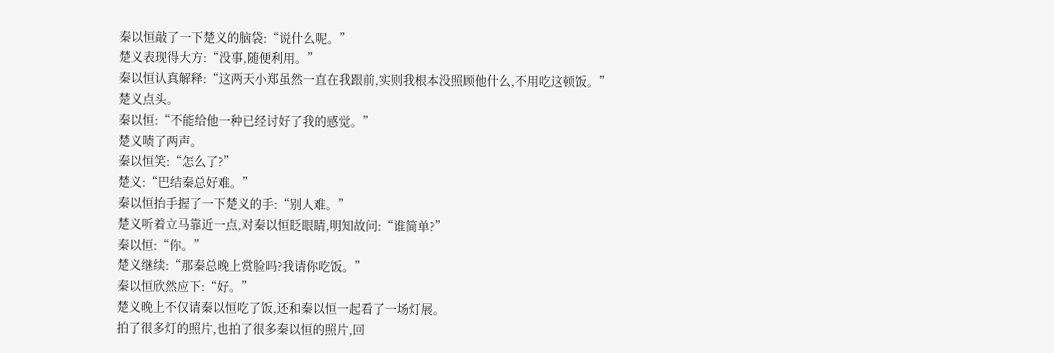秦以恒敲了一下楚义的脑袋:“说什么呢。”
楚义表现得大方:“没事,随便利用。”
秦以恒认真解释:“这两天小郑虽然一直在我跟前,实则我根本没照顾他什么,不用吃这顿饭。”
楚义点头。
秦以恒:“不能给他一种已经讨好了我的感觉。”
楚义啧了两声。
秦以恒笑:“怎么了?”
楚义:“巴结秦总好难。”
秦以恒抬手握了一下楚义的手:“别人难。”
楚义听着立马靠近一点,对秦以恒眨眼睛,明知故问:“谁简单?”
秦以恒:“你。”
楚义继续:“那秦总晚上赏脸吗?我请你吃饭。”
秦以恒欣然应下:“好。”
楚义晚上不仅请秦以恒吃了饭,还和秦以恒一起看了一场灯展。
拍了很多灯的照片,也拍了很多秦以恒的照片,回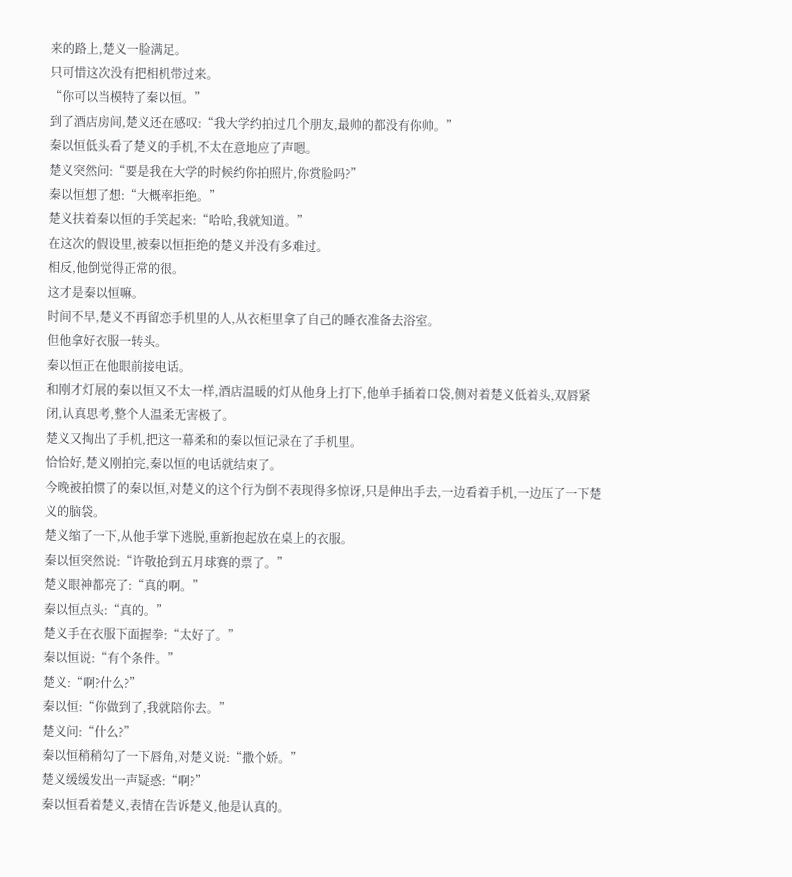来的路上,楚义一脸满足。
只可惜这次没有把相机带过来。
“你可以当模特了秦以恒。”
到了酒店房间,楚义还在感叹:“我大学约拍过几个朋友,最帅的都没有你帅。”
秦以恒低头看了楚义的手机,不太在意地应了声嗯。
楚义突然问:“要是我在大学的时候约你拍照片,你赏脸吗?”
秦以恒想了想:“大概率拒绝。”
楚义扶着秦以恒的手笑起来:“哈哈,我就知道。”
在这次的假设里,被秦以恒拒绝的楚义并没有多难过。
相反,他倒觉得正常的很。
这才是秦以恒嘛。
时间不早,楚义不再留恋手机里的人,从衣柜里拿了自己的睡衣准备去浴室。
但他拿好衣服一转头。
秦以恒正在他眼前接电话。
和刚才灯展的秦以恒又不太一样,酒店温暖的灯从他身上打下,他单手插着口袋,侧对着楚义低着头,双唇紧闭,认真思考,整个人温柔无害极了。
楚义又掏出了手机,把这一幕柔和的秦以恒记录在了手机里。
恰恰好,楚义刚拍完,秦以恒的电话就结束了。
今晚被拍惯了的秦以恒,对楚义的这个行为倒不表现得多惊讶,只是伸出手去,一边看着手机,一边压了一下楚义的脑袋。
楚义缩了一下,从他手掌下逃脱,重新抱起放在桌上的衣服。
秦以恒突然说:“许敬抢到五月球赛的票了。”
楚义眼神都亮了:“真的啊。”
秦以恒点头:“真的。”
楚义手在衣服下面握拳:“太好了。”
秦以恒说:“有个条件。”
楚义:“啊?什么?”
秦以恒:“你做到了,我就陪你去。”
楚义问:“什么?”
秦以恒稍稍勾了一下唇角,对楚义说:“撒个娇。”
楚义缓缓发出一声疑惑:“啊?”
秦以恒看着楚义,表情在告诉楚义,他是认真的。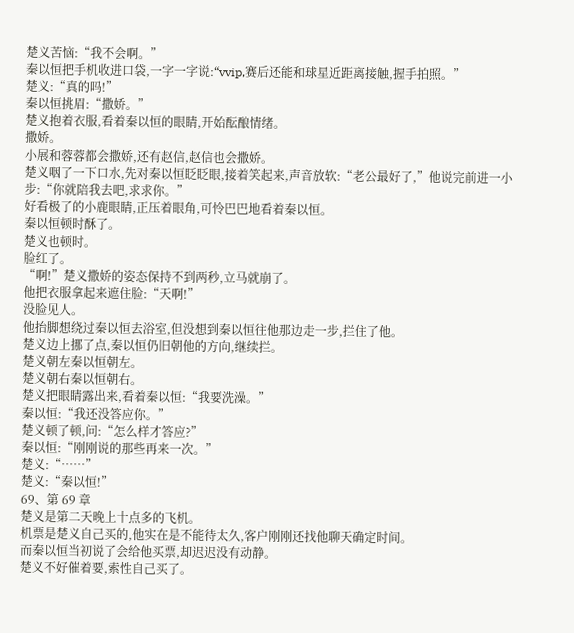楚义苦恼:“我不会啊。”
秦以恒把手机收进口袋,一字一字说:“vvip,赛后还能和球星近距离接触,握手拍照。”
楚义:“真的吗!”
秦以恒挑眉:“撒娇。”
楚义抱着衣服,看着秦以恒的眼睛,开始酝酿情绪。
撒娇。
小展和蓉蓉都会撒娇,还有赵信,赵信也会撒娇。
楚义咽了一下口水,先对秦以恒眨眨眼,接着笑起来,声音放软:“老公最好了,”他说完前进一小步:“你就陪我去吧,求求你。”
好看极了的小鹿眼睛,正压着眼角,可怜巴巴地看着秦以恒。
秦以恒顿时酥了。
楚义也顿时。
脸红了。
“啊!”楚义撒娇的姿态保持不到两秒,立马就崩了。
他把衣服拿起来遮住脸:“天啊!”
没脸见人。
他抬脚想绕过秦以恒去浴室,但没想到秦以恒往他那边走一步,拦住了他。
楚义边上挪了点,秦以恒仍旧朝他的方向,继续拦。
楚义朝左秦以恒朝左。
楚义朝右秦以恒朝右。
楚义把眼睛露出来,看着秦以恒:“我要洗澡。”
秦以恒:“我还没答应你。”
楚义顿了顿,问:“怎么样才答应?”
秦以恒:“刚刚说的那些再来一次。”
楚义:“……”
楚义:“秦以恒!”
69、第 69 章
楚义是第二天晚上十点多的飞机。
机票是楚义自己买的,他实在是不能待太久,客户刚刚还找他聊天确定时间。
而秦以恒当初说了会给他买票,却迟迟没有动静。
楚义不好催着要,索性自己买了。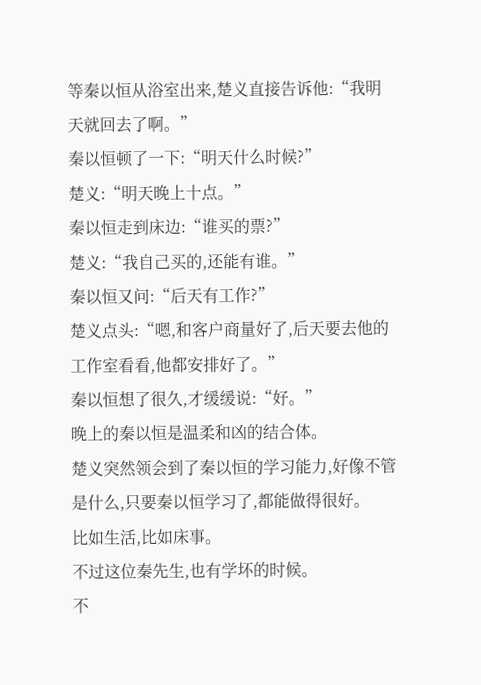等秦以恒从浴室出来,楚义直接告诉他:“我明天就回去了啊。”
秦以恒顿了一下:“明天什么时候?”
楚义:“明天晚上十点。”
秦以恒走到床边:“谁买的票?”
楚义:“我自己买的,还能有谁。”
秦以恒又问:“后天有工作?”
楚义点头:“嗯,和客户商量好了,后天要去他的工作室看看,他都安排好了。”
秦以恒想了很久,才缓缓说:“好。”
晚上的秦以恒是温柔和凶的结合体。
楚义突然领会到了秦以恒的学习能力,好像不管是什么,只要秦以恒学习了,都能做得很好。
比如生活,比如床事。
不过这位秦先生,也有学坏的时候。
不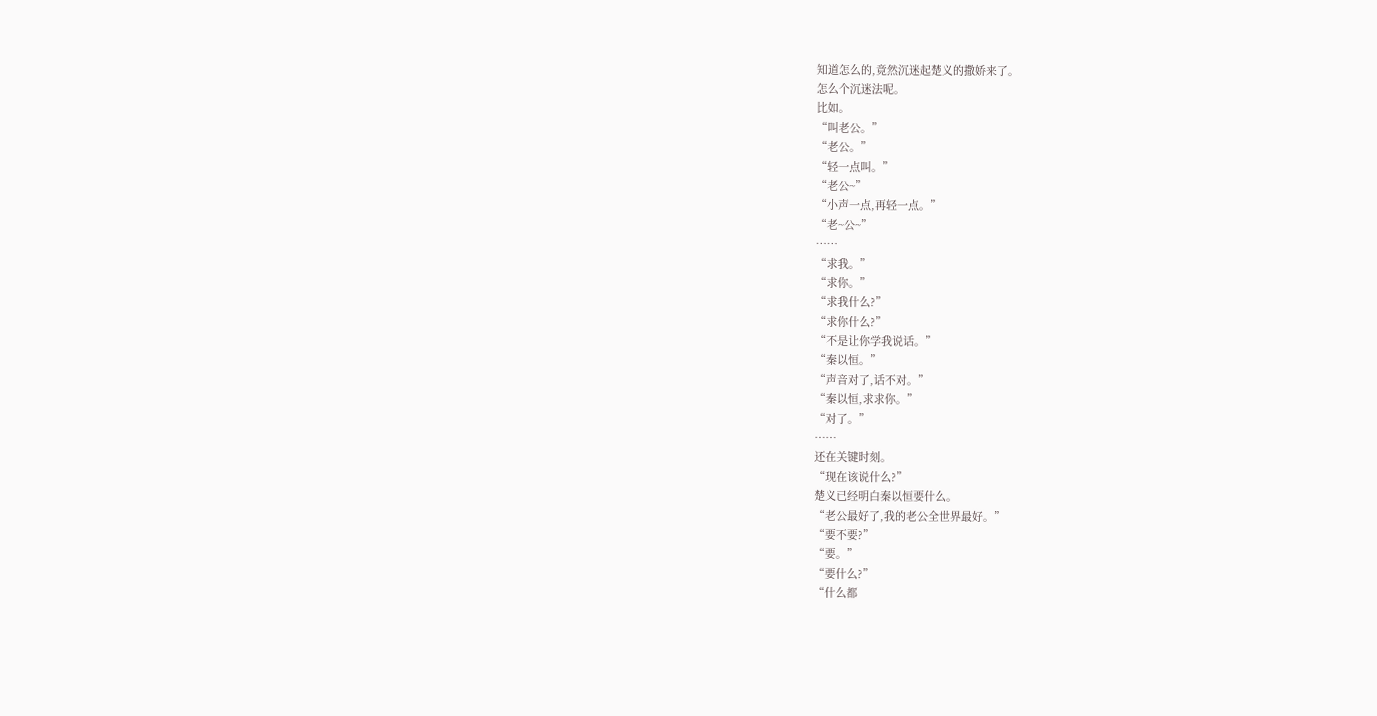知道怎么的,竟然沉迷起楚义的撒娇来了。
怎么个沉迷法呢。
比如。
“叫老公。”
“老公。”
“轻一点叫。”
“老公~”
“小声一点,再轻一点。”
“老~公~”
……
“求我。”
“求你。”
“求我什么?”
“求你什么?”
“不是让你学我说话。”
“秦以恒。”
“声音对了,话不对。”
“秦以恒,求求你。”
“对了。”
……
还在关键时刻。
“现在该说什么?”
楚义已经明白秦以恒要什么。
“老公最好了,我的老公全世界最好。”
“要不要?”
“要。”
“要什么?”
“什么都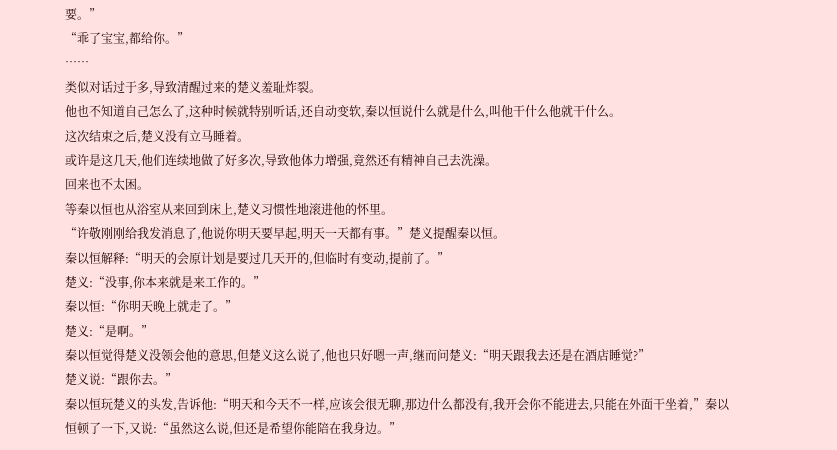要。”
“乖了宝宝,都给你。”
……
类似对话过于多,导致清醒过来的楚义羞耻炸裂。
他也不知道自己怎么了,这种时候就特别听话,还自动变软,秦以恒说什么就是什么,叫他干什么他就干什么。
这次结束之后,楚义没有立马睡着。
或许是这几天,他们连续地做了好多次,导致他体力增强,竟然还有精神自己去洗澡。
回来也不太困。
等秦以恒也从浴室从来回到床上,楚义习惯性地滚进他的怀里。
“许敬刚刚给我发消息了,他说你明天要早起,明天一天都有事。”楚义提醒秦以恒。
秦以恒解释:“明天的会原计划是要过几天开的,但临时有变动,提前了。”
楚义:“没事,你本来就是来工作的。”
秦以恒:“你明天晚上就走了。”
楚义:“是啊。”
秦以恒觉得楚义没领会他的意思,但楚义这么说了,他也只好嗯一声,继而问楚义:“明天跟我去还是在酒店睡觉?”
楚义说:“跟你去。”
秦以恒玩楚义的头发,告诉他:“明天和今天不一样,应该会很无聊,那边什么都没有,我开会你不能进去,只能在外面干坐着,”秦以恒顿了一下,又说:“虽然这么说,但还是希望你能陪在我身边。”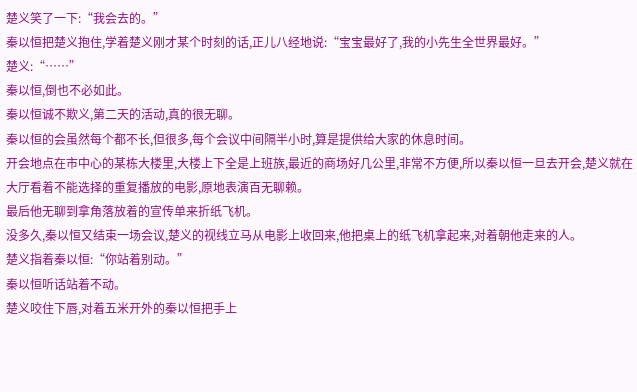楚义笑了一下:“我会去的。”
秦以恒把楚义抱住,学着楚义刚才某个时刻的话,正儿八经地说:“宝宝最好了,我的小先生全世界最好。”
楚义:“……”
秦以恒,倒也不必如此。
秦以恒诚不欺义,第二天的活动,真的很无聊。
秦以恒的会虽然每个都不长,但很多,每个会议中间隔半小时,算是提供给大家的休息时间。
开会地点在市中心的某栋大楼里,大楼上下全是上班族,最近的商场好几公里,非常不方便,所以秦以恒一旦去开会,楚义就在大厅看着不能选择的重复播放的电影,原地表演百无聊赖。
最后他无聊到拿角落放着的宣传单来折纸飞机。
没多久,秦以恒又结束一场会议,楚义的视线立马从电影上收回来,他把桌上的纸飞机拿起来,对着朝他走来的人。
楚义指着秦以恒:“你站着别动。”
秦以恒听话站着不动。
楚义咬住下唇,对着五米开外的秦以恒把手上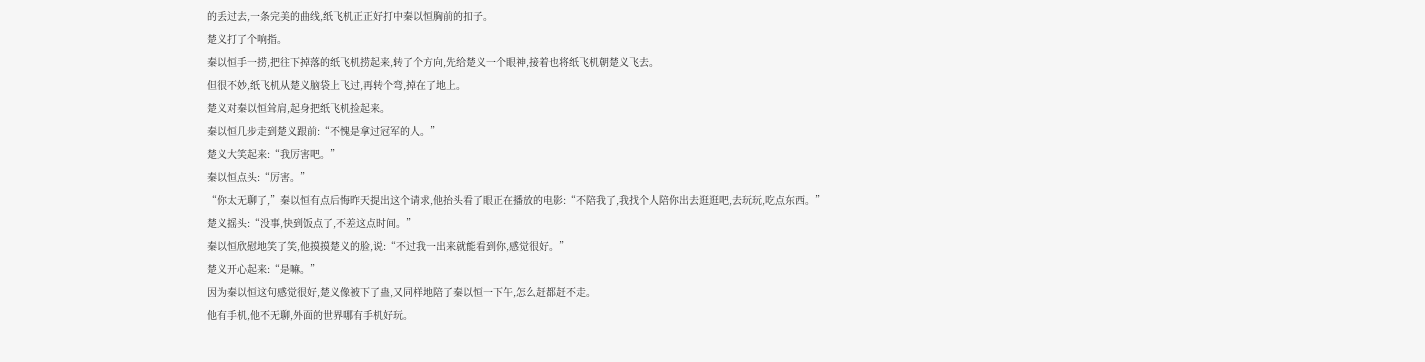的丢过去,一条完美的曲线,纸飞机正正好打中秦以恒胸前的扣子。
楚义打了个响指。
秦以恒手一捞,把往下掉落的纸飞机捞起来,转了个方向,先给楚义一个眼神,接着也将纸飞机朝楚义飞去。
但很不妙,纸飞机从楚义脑袋上飞过,再转个弯,掉在了地上。
楚义对秦以恒耸肩,起身把纸飞机捡起来。
秦以恒几步走到楚义跟前:“不愧是拿过冠军的人。”
楚义大笑起来:“我厉害吧。”
秦以恒点头:“厉害。”
“你太无聊了,”秦以恒有点后悔昨天提出这个请求,他抬头看了眼正在播放的电影:“不陪我了,我找个人陪你出去逛逛吧,去玩玩,吃点东西。”
楚义摇头:“没事,快到饭点了,不差这点时间。”
秦以恒欣慰地笑了笑,他摸摸楚义的脸,说:“不过我一出来就能看到你,感觉很好。”
楚义开心起来:“是嘛。”
因为秦以恒这句感觉很好,楚义像被下了蛊,又同样地陪了秦以恒一下午,怎么赶都赶不走。
他有手机,他不无聊,外面的世界哪有手机好玩。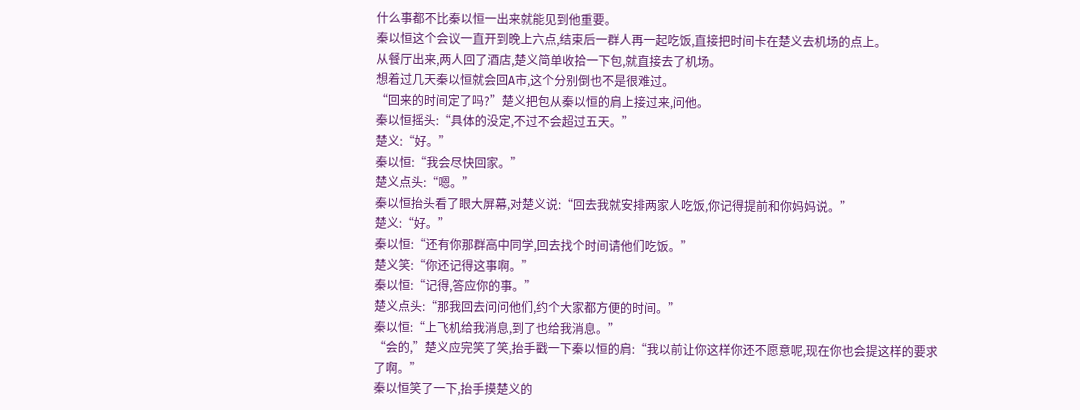什么事都不比秦以恒一出来就能见到他重要。
秦以恒这个会议一直开到晚上六点,结束后一群人再一起吃饭,直接把时间卡在楚义去机场的点上。
从餐厅出来,两人回了酒店,楚义简单收拾一下包,就直接去了机场。
想着过几天秦以恒就会回A市,这个分别倒也不是很难过。
“回来的时间定了吗?”楚义把包从秦以恒的肩上接过来,问他。
秦以恒摇头:“具体的没定,不过不会超过五天。”
楚义:“好。”
秦以恒:“我会尽快回家。”
楚义点头:“嗯。”
秦以恒抬头看了眼大屏幕,对楚义说:“回去我就安排两家人吃饭,你记得提前和你妈妈说。”
楚义:“好。”
秦以恒:“还有你那群高中同学,回去找个时间请他们吃饭。”
楚义笑:“你还记得这事啊。”
秦以恒:“记得,答应你的事。”
楚义点头:“那我回去问问他们,约个大家都方便的时间。”
秦以恒:“上飞机给我消息,到了也给我消息。”
“会的,”楚义应完笑了笑,抬手戳一下秦以恒的肩:“我以前让你这样你还不愿意呢,现在你也会提这样的要求了啊。”
秦以恒笑了一下,抬手摸楚义的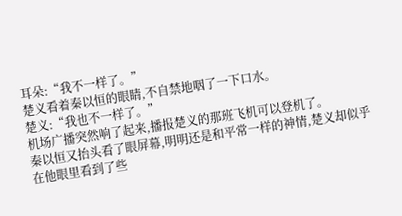耳朵:“我不一样了。”
楚义看着秦以恒的眼睛,不自禁地咽了一下口水。
楚义:“我也不一样了。”
机场广播突然响了起来,播报楚义的那班飞机可以登机了。
秦以恒又抬头看了眼屏幕,明明还是和平常一样的神情,楚义却似乎在他眼里看到了些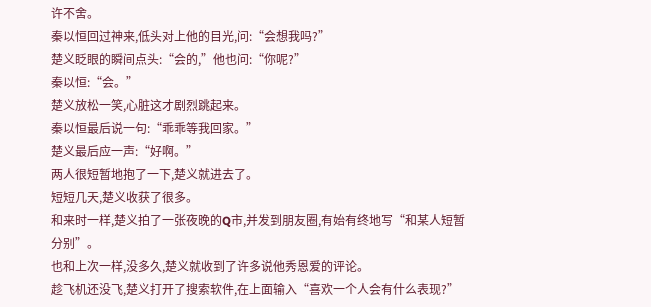许不舍。
秦以恒回过神来,低头对上他的目光,问:“会想我吗?”
楚义眨眼的瞬间点头:“会的,”他也问:“你呢?”
秦以恒:“会。”
楚义放松一笑,心脏这才剧烈跳起来。
秦以恒最后说一句:“乖乖等我回家。”
楚义最后应一声:“好啊。”
两人很短暂地抱了一下,楚义就进去了。
短短几天,楚义收获了很多。
和来时一样,楚义拍了一张夜晚的Q市,并发到朋友圈,有始有终地写“和某人短暂分别”。
也和上次一样,没多久,楚义就收到了许多说他秀恩爱的评论。
趁飞机还没飞,楚义打开了搜索软件,在上面输入“喜欢一个人会有什么表现?”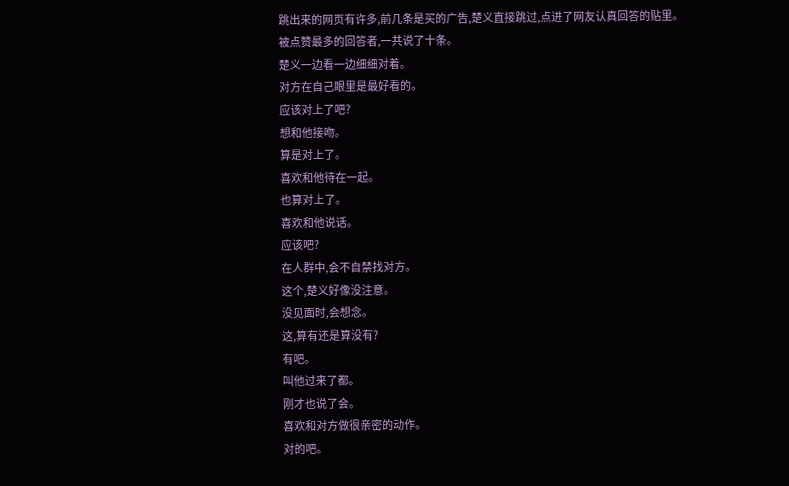跳出来的网页有许多,前几条是买的广告,楚义直接跳过,点进了网友认真回答的贴里。
被点赞最多的回答者,一共说了十条。
楚义一边看一边细细对着。
对方在自己眼里是最好看的。
应该对上了吧?
想和他接吻。
算是对上了。
喜欢和他待在一起。
也算对上了。
喜欢和他说话。
应该吧?
在人群中,会不自禁找对方。
这个,楚义好像没注意。
没见面时,会想念。
这,算有还是算没有?
有吧。
叫他过来了都。
刚才也说了会。
喜欢和对方做很亲密的动作。
对的吧。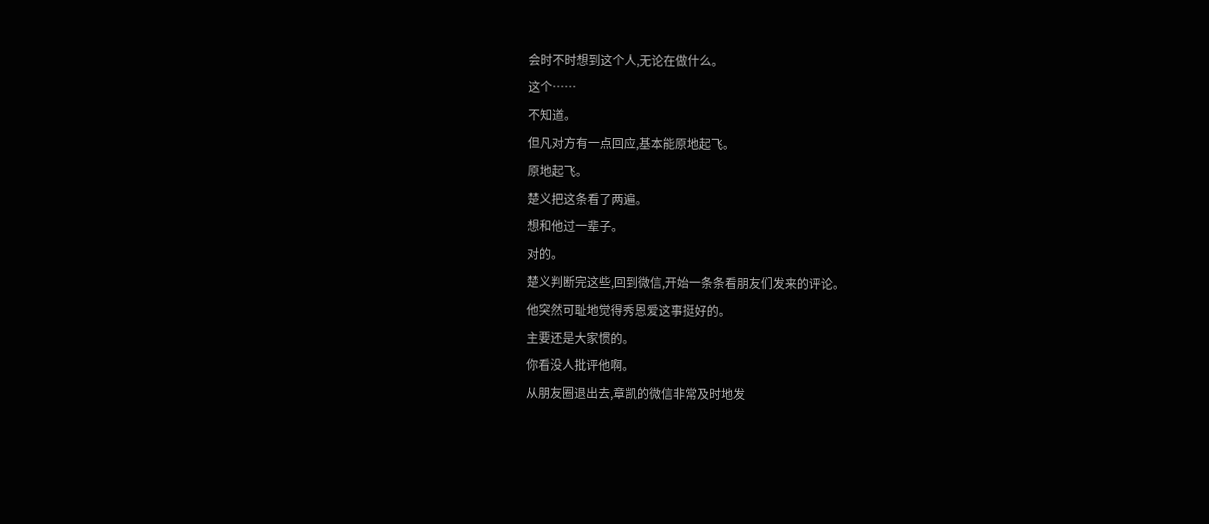会时不时想到这个人,无论在做什么。
这个……
不知道。
但凡对方有一点回应,基本能原地起飞。
原地起飞。
楚义把这条看了两遍。
想和他过一辈子。
对的。
楚义判断完这些,回到微信,开始一条条看朋友们发来的评论。
他突然可耻地觉得秀恩爱这事挺好的。
主要还是大家惯的。
你看没人批评他啊。
从朋友圈退出去,章凯的微信非常及时地发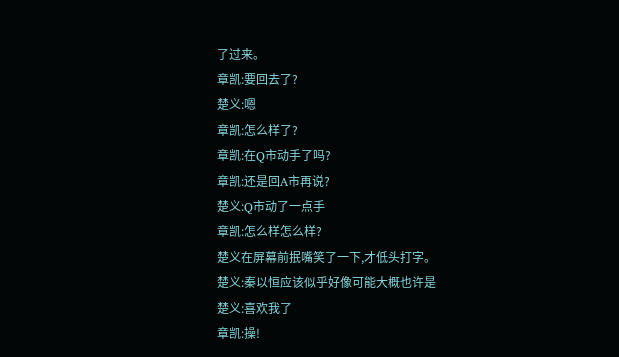了过来。
章凯:要回去了?
楚义:嗯
章凯:怎么样了?
章凯:在Q市动手了吗?
章凯:还是回A市再说?
楚义:Q市动了一点手
章凯:怎么样怎么样?
楚义在屏幕前抿嘴笑了一下,才低头打字。
楚义:秦以恒应该似乎好像可能大概也许是
楚义:喜欢我了
章凯:操!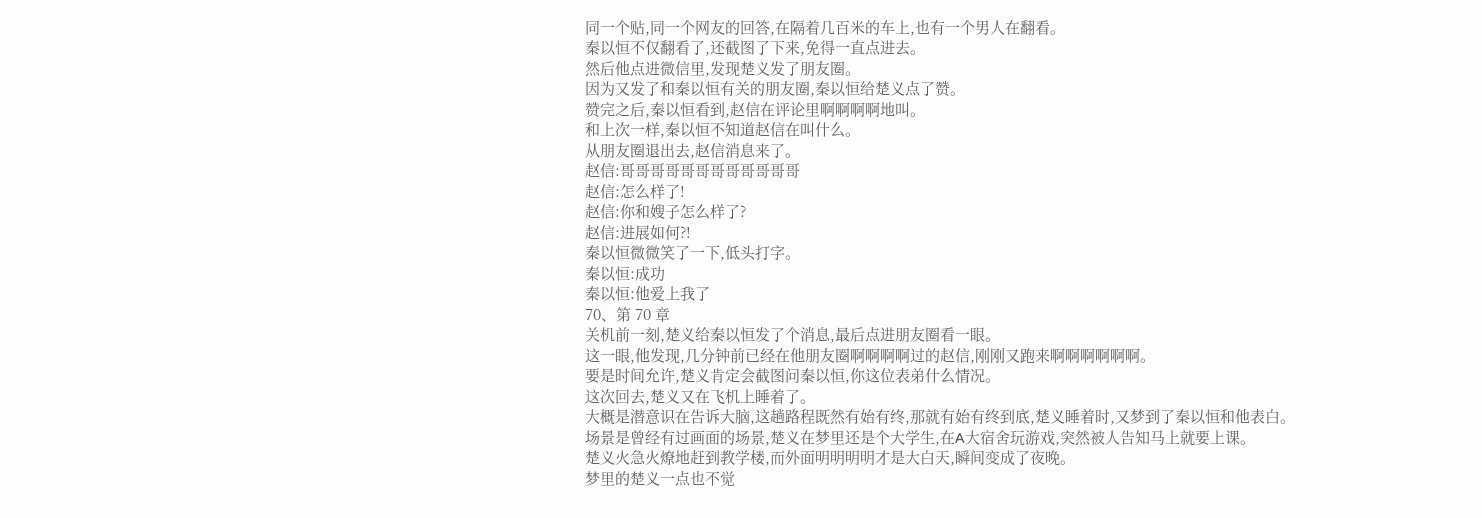同一个贴,同一个网友的回答,在隔着几百米的车上,也有一个男人在翻看。
秦以恒不仅翻看了,还截图了下来,免得一直点进去。
然后他点进微信里,发现楚义发了朋友圈。
因为又发了和秦以恒有关的朋友圈,秦以恒给楚义点了赞。
赞完之后,秦以恒看到,赵信在评论里啊啊啊啊地叫。
和上次一样,秦以恒不知道赵信在叫什么。
从朋友圈退出去,赵信消息来了。
赵信:哥哥哥哥哥哥哥哥哥哥哥哥
赵信:怎么样了!
赵信:你和嫂子怎么样了?
赵信:进展如何?!
秦以恒微微笑了一下,低头打字。
秦以恒:成功
秦以恒:他爱上我了
70、第 70 章
关机前一刻,楚义给秦以恒发了个消息,最后点进朋友圈看一眼。
这一眼,他发现,几分钟前已经在他朋友圈啊啊啊啊过的赵信,刚刚又跑来啊啊啊啊啊啊。
要是时间允许,楚义肯定会截图问秦以恒,你这位表弟什么情况。
这次回去,楚义又在飞机上睡着了。
大概是潜意识在告诉大脑,这趟路程既然有始有终,那就有始有终到底,楚义睡着时,又梦到了秦以恒和他表白。
场景是曾经有过画面的场景,楚义在梦里还是个大学生,在A大宿舍玩游戏,突然被人告知马上就要上课。
楚义火急火燎地赶到教学楼,而外面明明明明才是大白天,瞬间变成了夜晚。
梦里的楚义一点也不觉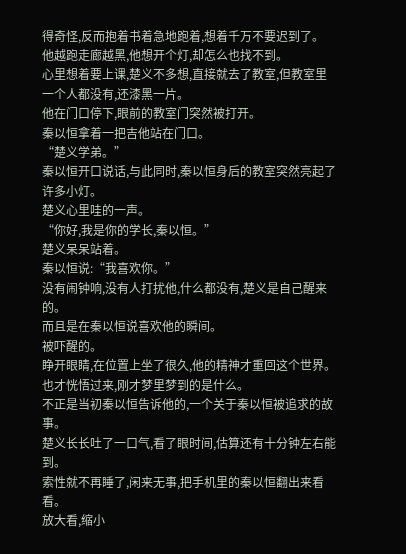得奇怪,反而抱着书着急地跑着,想着千万不要迟到了。
他越跑走廊越黑,他想开个灯,却怎么也找不到。
心里想着要上课,楚义不多想,直接就去了教室,但教室里一个人都没有,还漆黑一片。
他在门口停下,眼前的教室门突然被打开。
秦以恒拿着一把吉他站在门口。
“楚义学弟。”
秦以恒开口说话,与此同时,秦以恒身后的教室突然亮起了许多小灯。
楚义心里哇的一声。
“你好,我是你的学长,秦以恒。”
楚义呆呆站着。
秦以恒说:“我喜欢你。”
没有闹钟响,没有人打扰他,什么都没有,楚义是自己醒来的。
而且是在秦以恒说喜欢他的瞬间。
被吓醒的。
睁开眼睛,在位置上坐了很久,他的精神才重回这个世界。
也才恍悟过来,刚才梦里梦到的是什么。
不正是当初秦以恒告诉他的,一个关于秦以恒被追求的故事。
楚义长长吐了一口气,看了眼时间,估算还有十分钟左右能到。
索性就不再睡了,闲来无事,把手机里的秦以恒翻出来看看。
放大看,缩小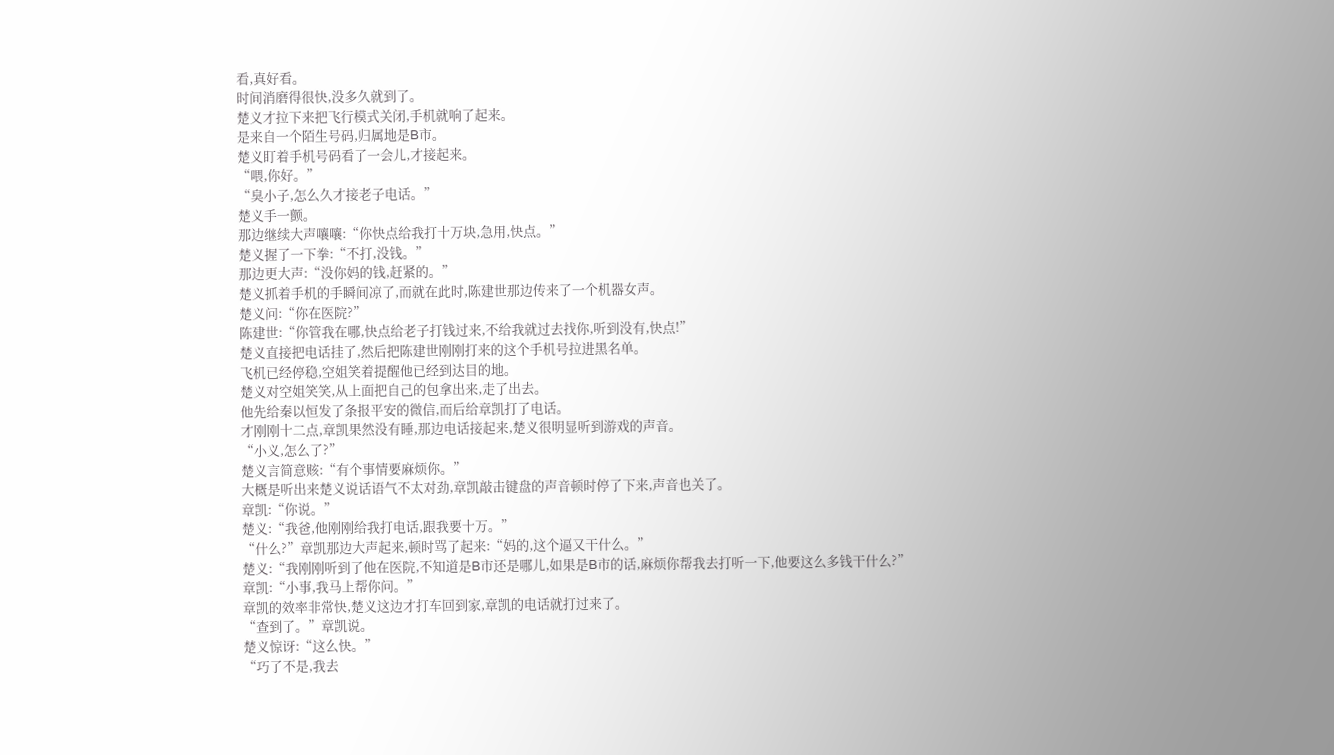看,真好看。
时间消磨得很快,没多久就到了。
楚义才拉下来把飞行模式关闭,手机就响了起来。
是来自一个陌生号码,归属地是B市。
楚义盯着手机号码看了一会儿,才接起来。
“喂,你好。”
“臭小子,怎么久才接老子电话。”
楚义手一颤。
那边继续大声嚷嚷:“你快点给我打十万块,急用,快点。”
楚义握了一下拳:“不打,没钱。”
那边更大声:“没你妈的钱,赶紧的。”
楚义抓着手机的手瞬间凉了,而就在此时,陈建世那边传来了一个机器女声。
楚义问:“你在医院?”
陈建世:“你管我在哪,快点给老子打钱过来,不给我就过去找你,听到没有,快点!”
楚义直接把电话挂了,然后把陈建世刚刚打来的这个手机号拉进黑名单。
飞机已经停稳,空姐笑着提醒他已经到达目的地。
楚义对空姐笑笑,从上面把自己的包拿出来,走了出去。
他先给秦以恒发了条报平安的微信,而后给章凯打了电话。
才刚刚十二点,章凯果然没有睡,那边电话接起来,楚义很明显听到游戏的声音。
“小义,怎么了?”
楚义言简意赅:“有个事情要麻烦你。”
大概是听出来楚义说话语气不太对劲,章凯敲击键盘的声音顿时停了下来,声音也关了。
章凯:“你说。”
楚义:“我爸,他刚刚给我打电话,跟我要十万。”
“什么?”章凯那边大声起来,顿时骂了起来:“妈的,这个逼又干什么。”
楚义:“我刚刚听到了他在医院,不知道是B市还是哪儿,如果是B市的话,麻烦你帮我去打听一下,他要这么多钱干什么?”
章凯:“小事,我马上帮你问。”
章凯的效率非常快,楚义这边才打车回到家,章凯的电话就打过来了。
“查到了。”章凯说。
楚义惊讶:“这么快。”
“巧了不是,我去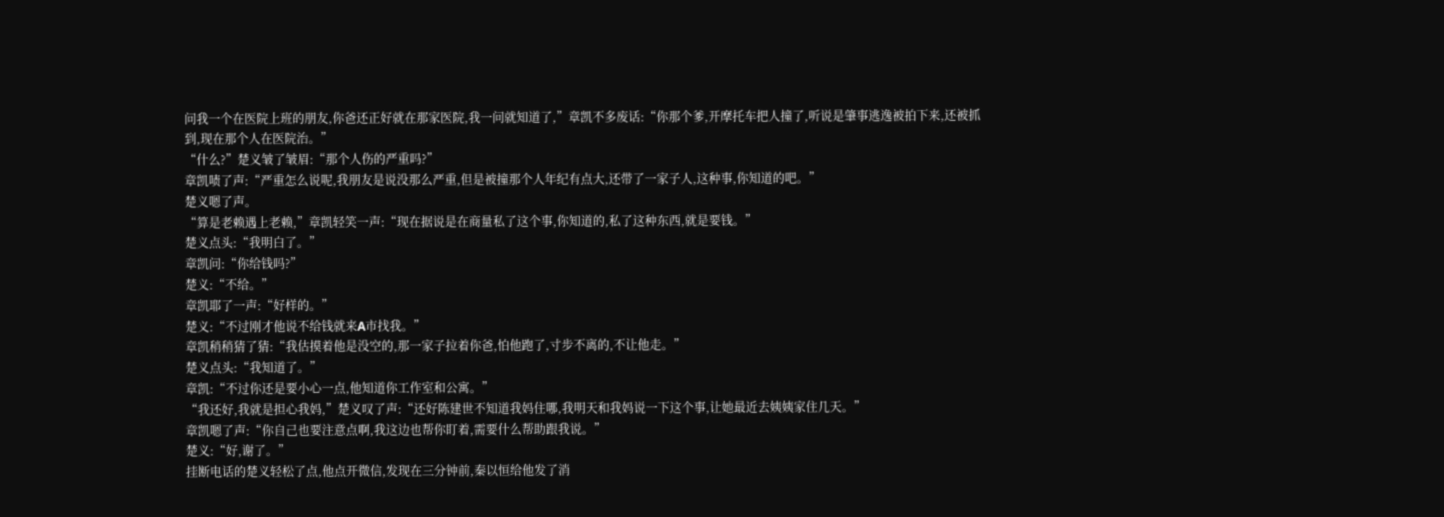问我一个在医院上班的朋友,你爸还正好就在那家医院,我一问就知道了,”章凯不多废话:“你那个爹,开摩托车把人撞了,听说是肇事逃逸被拍下来,还被抓到,现在那个人在医院治。”
“什么?”楚义皱了皱眉:“那个人伤的严重吗?”
章凯啧了声:“严重怎么说呢,我朋友是说没那么严重,但是被撞那个人年纪有点大,还带了一家子人,这种事,你知道的吧。”
楚义嗯了声。
“算是老赖遇上老赖,”章凯轻笑一声:“现在据说是在商量私了这个事,你知道的,私了这种东西,就是要钱。”
楚义点头:“我明白了。”
章凯问:“你给钱吗?”
楚义:“不给。”
章凯耶了一声:“好样的。”
楚义:“不过刚才他说不给钱就来A市找我。”
章凯稍稍猜了猜:“我估摸着他是没空的,那一家子拉着你爸,怕他跑了,寸步不离的,不让他走。”
楚义点头:“我知道了。”
章凯:“不过你还是要小心一点,他知道你工作室和公寓。”
“我还好,我就是担心我妈,”楚义叹了声:“还好陈建世不知道我妈住哪,我明天和我妈说一下这个事,让她最近去姨姨家住几天。”
章凯嗯了声:“你自己也要注意点啊,我这边也帮你盯着,需要什么帮助跟我说。”
楚义:“好,谢了。”
挂断电话的楚义轻松了点,他点开微信,发现在三分钟前,秦以恒给他发了消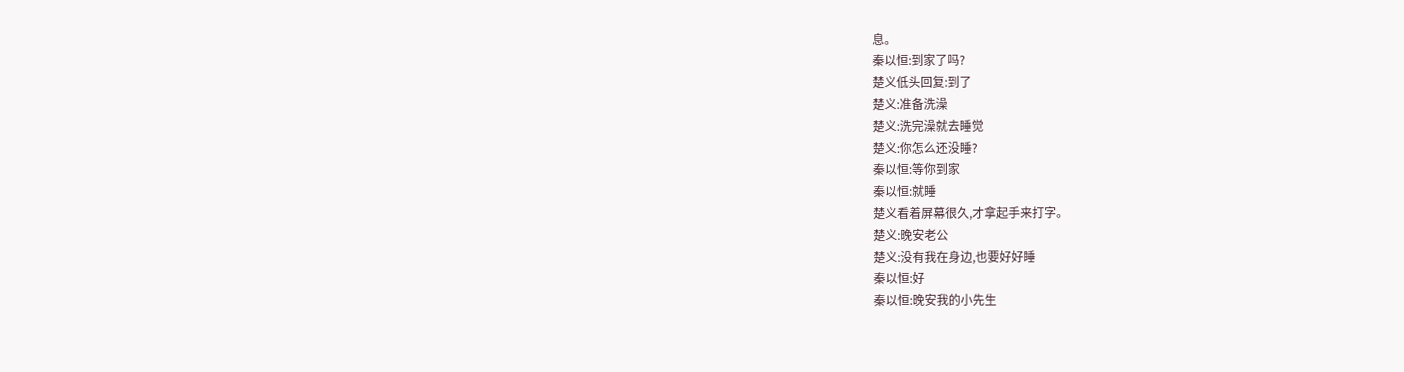息。
秦以恒:到家了吗?
楚义低头回复:到了
楚义:准备洗澡
楚义:洗完澡就去睡觉
楚义:你怎么还没睡?
秦以恒:等你到家
秦以恒:就睡
楚义看着屏幕很久,才拿起手来打字。
楚义:晚安老公
楚义:没有我在身边,也要好好睡
秦以恒:好
秦以恒:晚安我的小先生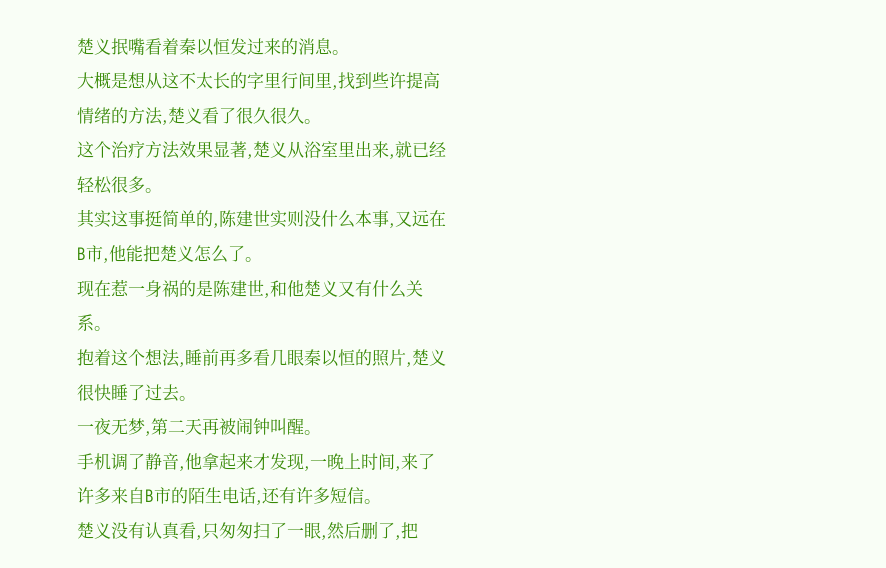楚义抿嘴看着秦以恒发过来的消息。
大概是想从这不太长的字里行间里,找到些许提高情绪的方法,楚义看了很久很久。
这个治疗方法效果显著,楚义从浴室里出来,就已经轻松很多。
其实这事挺简单的,陈建世实则没什么本事,又远在B市,他能把楚义怎么了。
现在惹一身祸的是陈建世,和他楚义又有什么关系。
抱着这个想法,睡前再多看几眼秦以恒的照片,楚义很快睡了过去。
一夜无梦,第二天再被闹钟叫醒。
手机调了静音,他拿起来才发现,一晚上时间,来了许多来自B市的陌生电话,还有许多短信。
楚义没有认真看,只匆匆扫了一眼,然后删了,把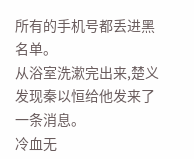所有的手机号都丢进黑名单。
从浴室洗漱完出来,楚义发现秦以恒给他发来了一条消息。
冷血无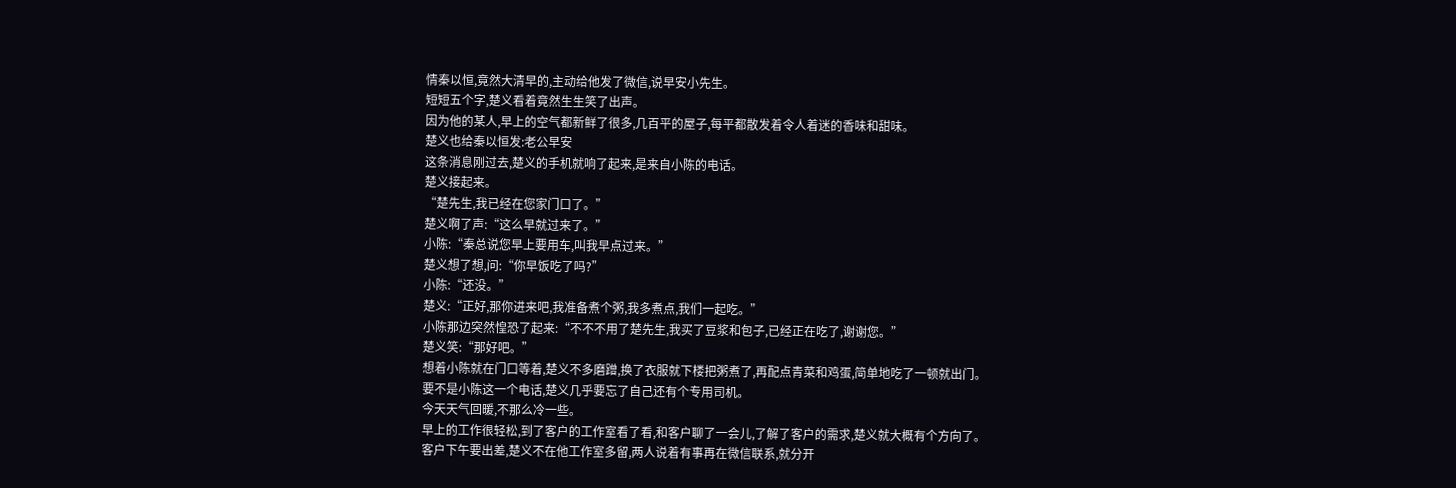情秦以恒,竟然大清早的,主动给他发了微信,说早安小先生。
短短五个字,楚义看着竟然生生笑了出声。
因为他的某人,早上的空气都新鲜了很多,几百平的屋子,每平都散发着令人着迷的香味和甜味。
楚义也给秦以恒发:老公早安
这条消息刚过去,楚义的手机就响了起来,是来自小陈的电话。
楚义接起来。
“楚先生,我已经在您家门口了。”
楚义啊了声:“这么早就过来了。”
小陈:“秦总说您早上要用车,叫我早点过来。”
楚义想了想,问:“你早饭吃了吗?”
小陈:“还没。”
楚义:“正好,那你进来吧,我准备煮个粥,我多煮点,我们一起吃。”
小陈那边突然惶恐了起来:“不不不用了楚先生,我买了豆浆和包子,已经正在吃了,谢谢您。”
楚义笑:“那好吧。”
想着小陈就在门口等着,楚义不多磨蹭,换了衣服就下楼把粥煮了,再配点青菜和鸡蛋,简单地吃了一顿就出门。
要不是小陈这一个电话,楚义几乎要忘了自己还有个专用司机。
今天天气回暖,不那么冷一些。
早上的工作很轻松,到了客户的工作室看了看,和客户聊了一会儿,了解了客户的需求,楚义就大概有个方向了。
客户下午要出差,楚义不在他工作室多留,两人说着有事再在微信联系,就分开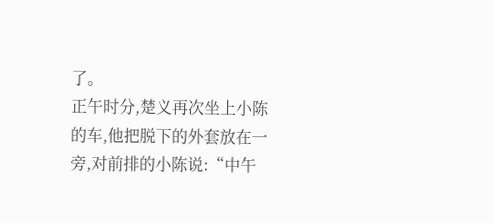了。
正午时分,楚义再次坐上小陈的车,他把脱下的外套放在一旁,对前排的小陈说:“中午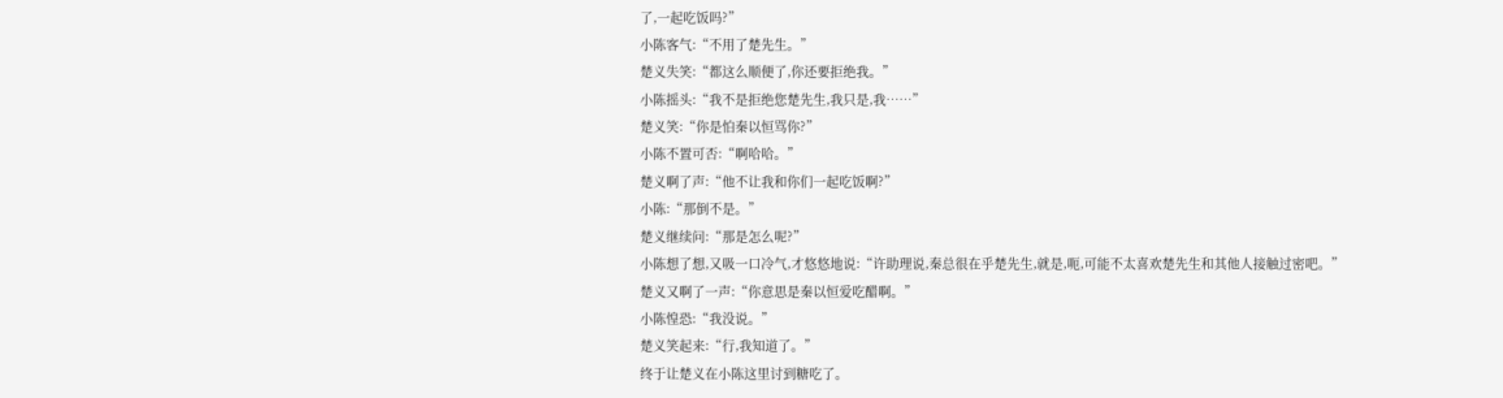了,一起吃饭吗?”
小陈客气:“不用了楚先生。”
楚义失笑:“都这么顺便了,你还要拒绝我。”
小陈摇头:“我不是拒绝您楚先生,我只是,我……”
楚义笑:“你是怕秦以恒骂你?”
小陈不置可否:“啊哈哈。”
楚义啊了声:“他不让我和你们一起吃饭啊?”
小陈:“那倒不是。”
楚义继续问:“那是怎么呢?”
小陈想了想,又吸一口冷气,才悠悠地说:“许助理说,秦总很在乎楚先生,就是,呃,可能不太喜欢楚先生和其他人接触过密吧。”
楚义又啊了一声:“你意思是秦以恒爱吃醋啊。”
小陈惶恐:“我没说。”
楚义笑起来:“行,我知道了。”
终于让楚义在小陈这里讨到糖吃了。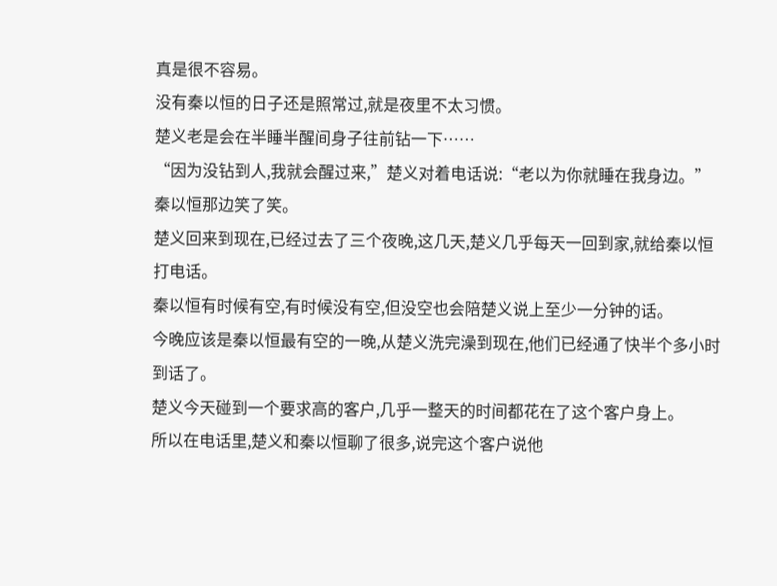真是很不容易。
没有秦以恒的日子还是照常过,就是夜里不太习惯。
楚义老是会在半睡半醒间身子往前钻一下……
“因为没钻到人,我就会醒过来,”楚义对着电话说:“老以为你就睡在我身边。”
秦以恒那边笑了笑。
楚义回来到现在,已经过去了三个夜晚,这几天,楚义几乎每天一回到家,就给秦以恒打电话。
秦以恒有时候有空,有时候没有空,但没空也会陪楚义说上至少一分钟的话。
今晚应该是秦以恒最有空的一晚,从楚义洗完澡到现在,他们已经通了快半个多小时到话了。
楚义今天碰到一个要求高的客户,几乎一整天的时间都花在了这个客户身上。
所以在电话里,楚义和秦以恒聊了很多,说完这个客户说他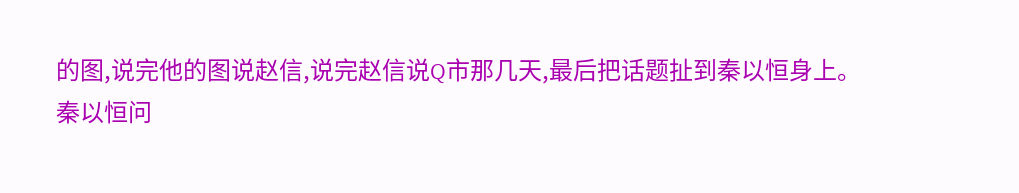的图,说完他的图说赵信,说完赵信说Q市那几天,最后把话题扯到秦以恒身上。
秦以恒问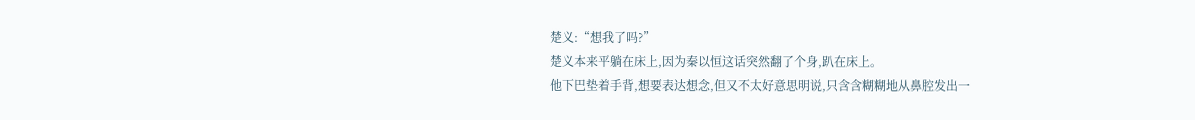楚义:“想我了吗?”
楚义本来平躺在床上,因为秦以恒这话突然翻了个身,趴在床上。
他下巴垫着手背,想要表达想念,但又不太好意思明说,只含含糊糊地从鼻腔发出一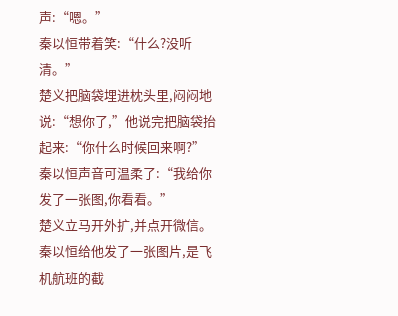声:“嗯。”
秦以恒带着笑:“什么?没听清。”
楚义把脑袋埋进枕头里,闷闷地说:“想你了,”他说完把脑袋抬起来:“你什么时候回来啊?”
秦以恒声音可温柔了:“我给你发了一张图,你看看。”
楚义立马开外扩,并点开微信。
秦以恒给他发了一张图片,是飞机航班的截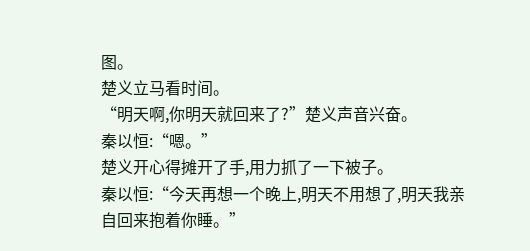图。
楚义立马看时间。
“明天啊,你明天就回来了?”楚义声音兴奋。
秦以恒:“嗯。”
楚义开心得摊开了手,用力抓了一下被子。
秦以恒:“今天再想一个晚上,明天不用想了,明天我亲自回来抱着你睡。”